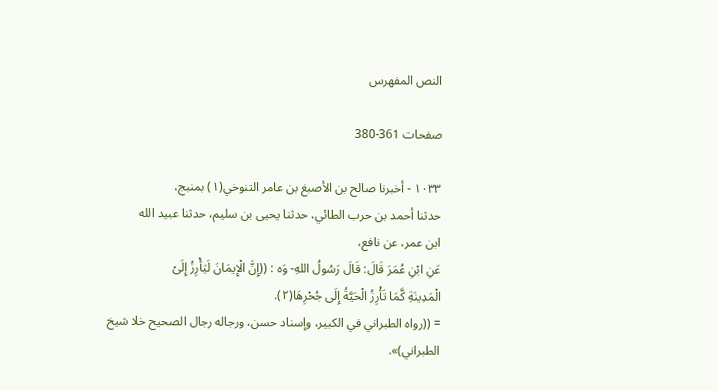النص المفهرس

صفحات 361-380

١٠٣٣ - أخبرنا صالح بن الأصبغ بن عامر التنوخي(١) بمنبج،
حدثنا أحمد بن حرب الطائي، حدثنا يحيى بن سليم، حدثنا عبيد الله
ابن عمر، عن نافع،
عَنِ ابْنِ عُمَرَ قَالَ: قَالَ رَسُولُ اللهِ- وَه : ((إِنَّ الْإِيمَانَ لَيَأْرِزُ إِلَىْ
الْمَدِينَةِ كَّمَا تَأْرِزُ الْحَيَّةُ إِلَى جُحْرِهَا(٢).
= ((رواه الطبراني في الكبير، وإسناد حسن، ورجاله رجال الصحيح خلا شيخ
الطبراني)».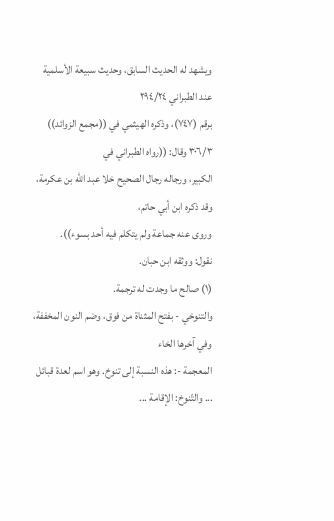ويشهد له الحديث السابق، وحديث سبيعة الأسلمية عند الطبراني ٢٩٤/٢٤
برقم (٧٤٧)، وذكره الهيثمي في ((مجمع الزوائد)) ٣٠٦/٣ وقال: ((رواه الطبراني في
الكبير، ورجاله رجال الصحيح خلا عبد الله بن عكرمة، وقد ذكره ابن أبي حاتم،
وروى عنه جماعة ولم يتكلم فيه أحد بسوء)).
نقول: ووثقه ابن حبان.
(١) صالح ما وجدت له ترجمة.
والتنوخي - بفتح المثناة من فوق، وضم النون المخففة، وفي آخرها الخاء
المعجمة -: هذه النسبة إلى تنوخ. وهو اسم لعدة قبائل ... والتّنوخ: الإقامة ...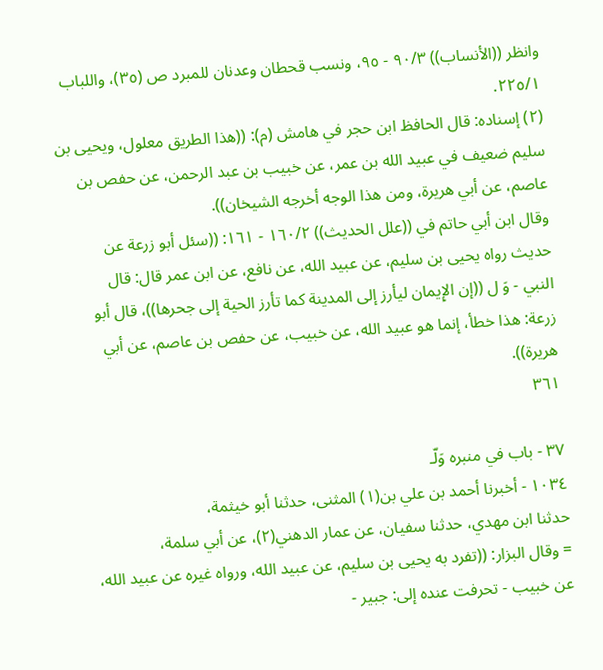وانظر ((الأنساب)) ٩٠/٣ - ٩٥، ونسب قحطان وعدنان للمبرد ص (٣٥)، واللباب
٢٢٥/١.
(٢) إسناده: قال الحافظ ابن حجر في هامش (م): ((هذا الطريق معلول، ويحيى بن
سليم ضعيف في عبيد الله بن عمر، عن خبيب بن عبد الرحمن، عن حفص بن
عاصم، عن أبي هريرة، ومن هذا الوجه أخرجه الشيخان)).
وقال ابن أبي حاتم في ((علل الحديث)) ١٦٠/٢ - ١٦١: ((سئل أبو زرعة عن
حديث رواه يحيى بن سليم، عن عبيد الله، عن نافع، عن ابن عمر قال: قال
النبي - وَ ل ((إن الإِيمان ليأرز إلى المدينة كما تأرز الحية إلى جحرها))، قال أبو
زرعة: هذا خطأ، إنما هو عبيد الله، عن خبيب، عن حفص بن عاصم، عن أبي
هريرة)).
٣٦١

٣٧ - باب في منبره وَلّـ
١٠٣٤ - أخبرنا أحمد بن علي بن(١) المثنى، حدثنا أبو خيثمة،
حدثنا ابن مهدي، حدثنا سفيان، عن عمار الدهني(٢)، عن أبي سلمة،
= وقال البزار: ((تفرد به يحيى بن سليم، عن عبيد الله، ورواه غيره عن عبيد الله،
عن خبيب - تحرفت عنده إلى: جبير -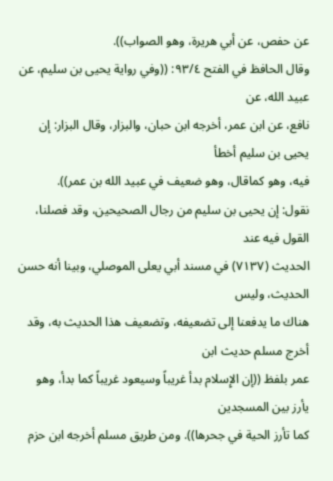عن حفص، عن أبي هريرة، وهو الصواب)).
وقال الحافظ في الفتح ٩٣/٤: ((وفي رواية يحيى بن سليم، عن عبيد الله، عن
نافع، عن ابن عمر، أخرجه ابن حبان، والبزار، وقال البزار: إن يحيى بن سليم أخطأ
فيه، وهو كماقال، وهو ضعيف في عبيد الله بن عمر)).
نقول: إن يحيى بن سليم من رجال الصحيحين، وقد فصلنا، القول فيه عند
الحديث (٧١٣٧) في مسند أبي يعلى الموصلي، وبينا أنه حسن الحديث، وليس
هناك ما يدفعنا إلى تضعيفه، وتضعیف هذا الحدیث به، وقد أخرج مسلم حديث ابن
عمر بلفظ ((إن الإِسلام بدأ غريباً وسيعود غريباً كما بدأ، وهو يأرز بين المسجدين
كما تأرز الحية في جحرها)). ومن طريق مسلم أخرجه ابن حزم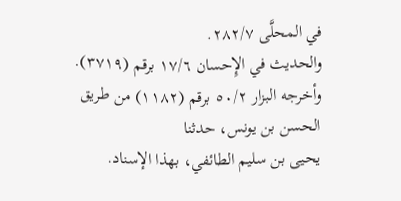في المحلَّى ٢٨٢/٧.
والحديث في الإِحسان ١٧/٦ برقم (٣٧١٩).
وأخرجه البزار ٥٠/٢ برقم (١١٨٢) من طريق الحسن بن يونس، حدثنا
يحيى بن سليم الطائفي، بهذا الإسناد.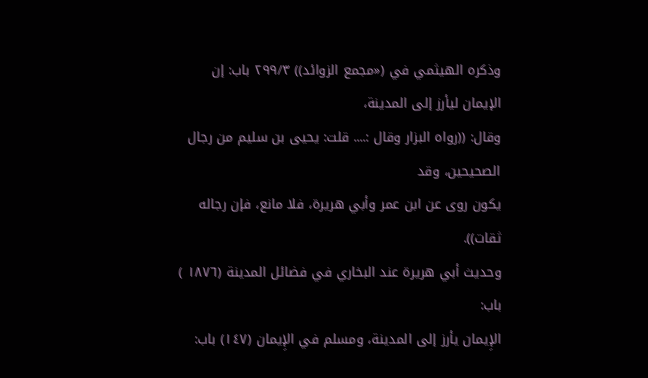وذكره الهيثمي في («مجمع الزوائد)) ٢٩٩/٣ باب: إن الإيمان ليأرز إلى المدينة،
وقال: ((رواه البزار وقال :.... قلت: يحيى بن سليم من رجال الصحيحين، وقد
یکون روى عن ابن عمر وأبي هريرة، فلا مانع، فإن رجاله ثقات)).
وحديث أبي هريرة عند البخاري في فضائل المدينة (١٨٧٦ ) باب:
الإِيمان يأرز إلى المدينة، ومسلم في الإِيمان (١٤٧) باب: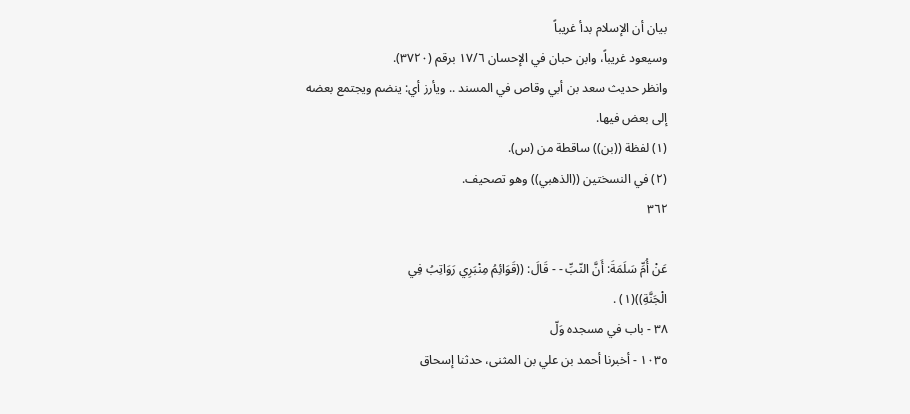بيان أن الإسلام بدأ غريباً
وسيعود غريباً، وابن حبان في الإحسان ١٧/٦ برقم (٣٧٢٠).
وانظر حديث سعد بن أبي وقاص في المسند .. ويأرز أي: ينضم ويجتمع بعضه
إلى بعض فيها.
(١) لفظة ((بن)) ساقطة من (س).
(٢) في النسختين ((الذهبي)) وهو تصحيف.
٣٦٢

عَنْ أُمِّ سَلَمَةَ: أَنَّ النّبِّ - - قَالَ: ((قَوَائِمُ مِنْبَرِي رَوَاتِبُ فِي
الْجَنَّةِ))(١) .
٣٨ - باب في مسجده وَلّ
١٠٣٥ - أخبرنا أحمد بن علي بن المثنى، حدثنا إسحاق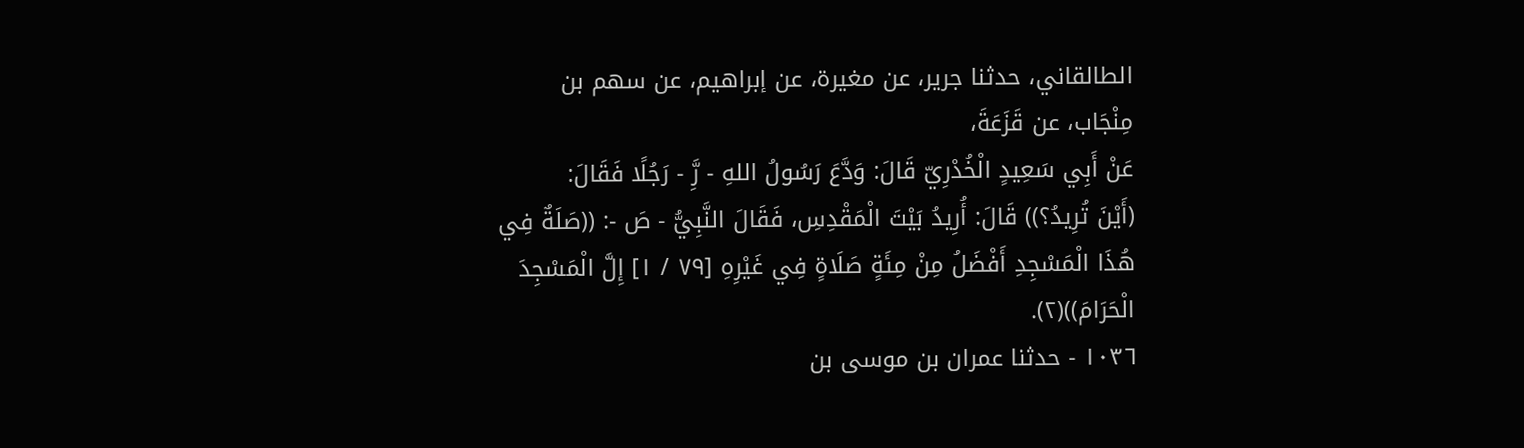الطالقاني، حدثنا جرير، عن مغيرة، عن إبراهيم، عن سهم بن
مِنْجَاب، عن قَزَعَةَ،
عَنْ أَبِي سَعِيدٍ الْخُدْرِيّ قَالَ: وَدَّعَ رَسُولُ اللهِ - رَِّ - رَجُلًا فَقَالَ:
(أَيْنَ تُرِيدُ؟)) قَالَ: أُرِيدُ بَيْتَ الْمَقْدِسِ، فَقَالَ النَّبِيُّ - صَ -: ((صَلَةٌ فِي
هُذَا الْمَسْجِدِ أَفْضَلُ مِنْ مِئَةٍ صَلَاةٍ فِي غَيْرِهِ [٧٩ / ١] إِلَّ الْمَسْجِدَ
الْحَرَامَ))(٢).
١٠٣٦ - حدثنا عمران بن موسى بن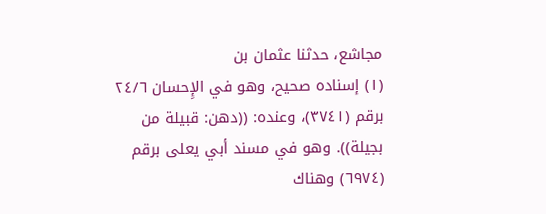مجاشع، حدثنا عثمان بن
(١) إسناده صحيح، وهو في الإِحسان ٢٤/٦ برقم (٣٧٤١)، وعنده: ((دهن: قبيلة من
بجيلة)). وهو في مسند أبي يعلى برقم (٦٩٧٤) وهناك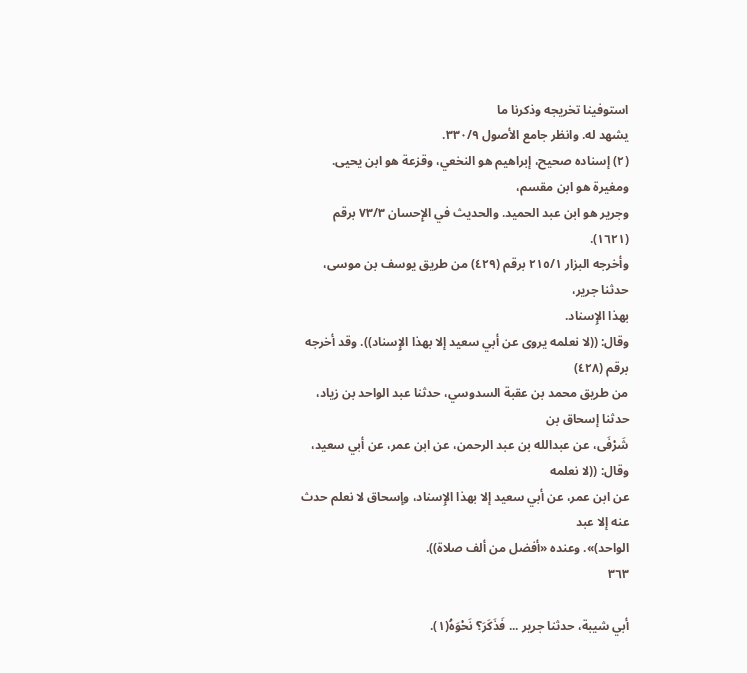استوفينا تخريجه وذكرنا ما
يشهد له. وانظر جامع الأصول ٣٣٠/٩.
(٢) إسناده صحيح، إبراهيم هو النخعي، وقزعة هو ابن يحيى. ومغيرة هو ابن مقسم،
وجرير هو ابن عبد الحميد. والحديث في الإِحسان ٧٣/٣ برقم (١٦٢١).
وأخرجه البزار ٢١٥/١ برقم (٤٢٩) من طریق یوسف بن موسى، حدثنا جرير،
بهذا الإِسناد.
وقال: ((لا نعلمه يروى عن أبي سعيد إلا بهذا الإِسناد)). وقد أخرجه برقم (٤٢٨)
من طريق محمد بن عقبة السدوسي، حدثنا عبد الواحد بن زياد، حدثنا إسحاق بن
شَرْفَى، عن عبدالله بن عبد الرحمن، عن ابن عمر، عن أبي سعيد، وقال: ((لا نعلمه
عن ابن عمر، عن أبي سعيد إلا بهذا الإِسناد، وإسحاق لا نعلم حدث عنه إلا عبد
الواحد)». وعنده «أفضل من ألف صلاة)).
٣٦٣

أبي شيبة، حدثنا جرير ... فَذَكَرَ؟ نَحْوَهُ(١).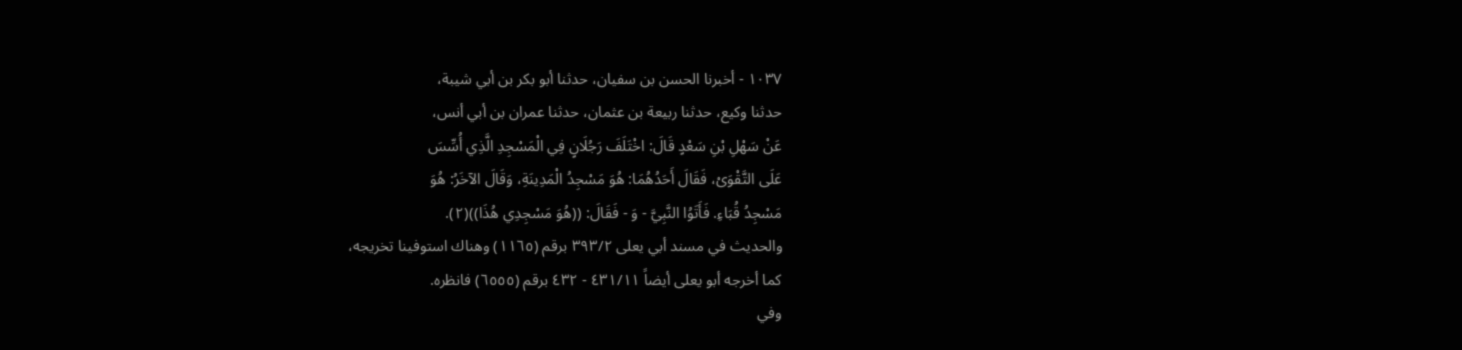١٠٣٧ - أخبرنا الحسن بن سفيان، حدثنا أبو بكر بن أبي شيبة،
حدثنا وكيع، حدثنا ربيعة بن عثمان، حدثنا عمران بن أبي أنس،
عَنْ سَهْلِ بْنِ سَعْدٍ قَالَ: اخْتَلَفَ رَجُلَانٍ فِي الْمَسْجِدِ الَّذِي أُسِّسَ
عَلَى التَّقْوَىْ، فَقَالَ أَحَدُهُمَا: هُوَ مَسْجِدُ الْمَدِينَةِ، وَقَالَ الآخَرُ: هُوَ
مَسْجِدُ قُبَاءِ. فَأَتَوُا النَّبِيَّ - وَ - فَقَالَ: ((هُوَ مَسْجِدِي هُذَا))(٢).
والحديث في مسند أبي يعلى ٣٩٣/٢ برقم (١١٦٥) وهناك استوفينا تخريجه،
كما أخرجه أبو يعلى أيضاً ٤٣١/١١ - ٤٣٢ برقم (٦٥٥٥) فانظره.
وفي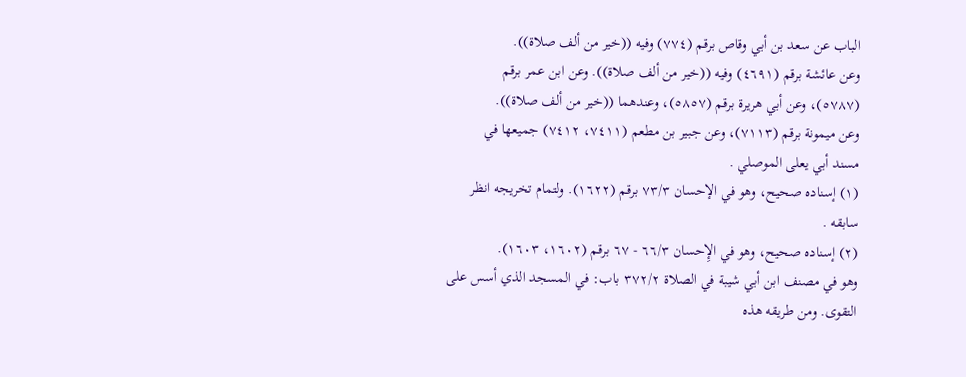الباب عن سعد بن أبي وقاص برقم (٧٧٤) وفيه ((خير من ألف صلاة)).
وعن عائشة برقم (٤٦٩١) وفيه ((خير من ألف صلاة)). وعن ابن عمر برقم
(٥٧٨٧)، وعن أبي هريرة برقم (٥٨٥٧)، وعندهما ((خير من ألف صلاة)).
وعن ميمونة برقم (٧١١٣)، وعن جبير بن مطعم (٧٤١١، ٧٤١٢) جميعها في
مسند أبي يعلى الموصلي .
(١) إسناده صحيح، وهو في الإحسان ٧٣/٣ برقم (١٦٢٢). ولتمام تخريجه انظر
سابقه .
(٢) إسناده صحيح، وهو في الإِحسان ٦٦/٣ - ٦٧ برقم (١٦٠٢، ١٦٠٣).
وهو في مصنف ابن أبي شيبة في الصلاة ٣٧٢/٢ باب: في المسجد الذي أسس على
التقوى. ومن طريقه هذه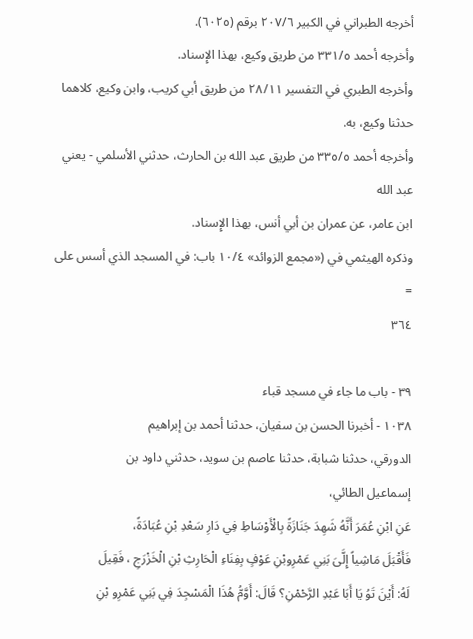أخرجه الطبراني في الكبير ٢٠٧/٦ برقم (٦٠٢٥).
وأخرجه أحمد ٣٣١/٥ من طريق وكيع، بهذا الإِسناد.
وأخرجه الطبري في التفسير ٢٨/١١ من طريق أبي كريب، وابن وكيع، كلاهما
حدثنا وکیع، به.
وأخرجه أحمد ٣٣٥/٥ من طريق عبد الله بن الحارث، حدثني الأسلمي - يعني عبد الله
ابن عامر، عن عمران بن أبي أنس، بهذا الإِسناد.
وذكره الهيثمي في («مجمع الزوائد» ١٠/٤ باب: في المسجد الذي أسس على =
٣٦٤

٣٩ - باب ما جاء في مسجد قباء
١٠٣٨ - أخبرنا الحسن بن سفيان، حدثنا أحمد بن إبراهيم
الدورقي، حدثنا شبابة، حدثنا عاصم بن سويد، حدثني داود بن
إسماعيل الطائي،
عَنِ ابْنِ عُمَرَ أَنَّهُ شَهِدَ جَنَازَةً بِالْأَوْسَاطِ فِي دَارِ سَعْدِ بْنِ عُبَادَةً،
فَأَقْبَلَ مَاشِياً إِلَّىَ بَنِي عَمْرِوبْنِ عَوْفٍ بِفِنَاءِ الْحَارِثِ بْنِ الْخَزْرَجِ ، فَقِيلَ
لَهُ: أَيْنَ تَوُ يَا أَبَا عَبْدِ الرَّحْمْنِ؟ قَالَ: أَوَّمُّ هُذَا الْمَسْجِدَ فِي بَنِي عَمْرِو بْنِ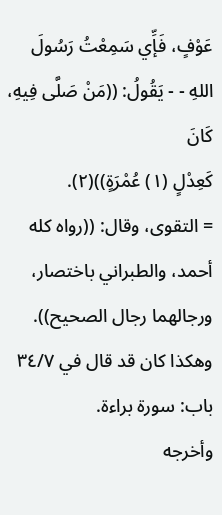عَوْفٍ، فَإِّي سَمِعْتُ رَسُولَ اللهِ - - يَقُولُ: ((مَنْ صَلَّى فِيهِ، كَانَ
كَعِدْلٍ (١) عُمْرَةٍ))(٢).
= التقوى، وقال: ((رواه كله أحمد، والطبراني باختصار، ورجالهما رجال الصحيح)).
وهكذا كان قد قال في ٣٤/٧ باب: سورة براءة.
وأخرجه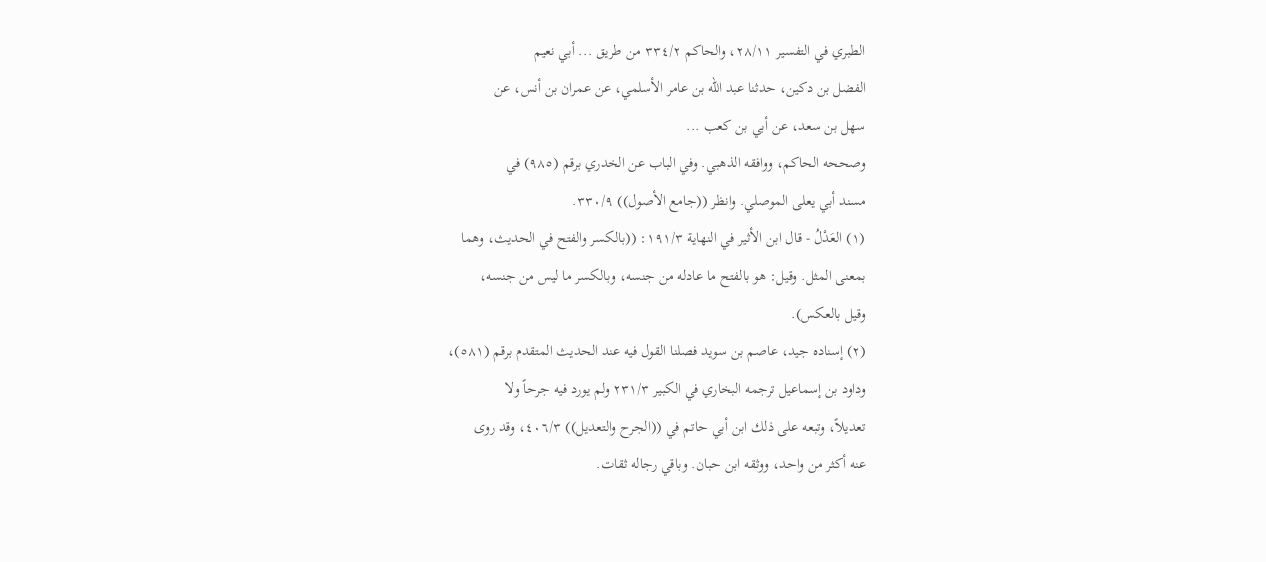الطبري في التفسير ٢٨/١١، والحاكم ٣٣٤/٢ من طريق ... أبي نعيم
الفضل بن دكين، حدثنا عبد الله بن عامر الأسلمي، عن عمران بن أنس، عن
سهل بن سعد، عن أبي بن كعب ...
وصححه الحاكم، ووافقه الذهبي. وفي الباب عن الخدري برقم (٩٨٥) في
مسند أبي يعلى الموصلي. وانظر ((جامع الأصول)) ٣٣٠/٩.
(١) العَدْلُ - قال ابن الأثير في النهاية ١٩١/٣: ((بالكسر والفتح في الحديث، وهما
بمعنى المثل. وقيل: هو بالفتح ما عادله من جنسه، وبالكسر ما ليس من جنسه،
وقيل بالعكس).
(٢) إسناده جيد، عاصم بن سويد فصلنا القول فيه عند الحديث المتقدم برقم (٥٨١)،
وداود بن إسماعيل ترجمه البخاري في الكبير ٢٣١/٣ ولم يورد فيه جرحاً ولا
تعديلاً، وتبعه على ذلك ابن أبي حاتم في ((الجرح والتعديل)) ٤٠٦/٣، وقد روى
عنه أكثر من واحد، ووثقه ابن حبان. وباقي رجاله ثقات.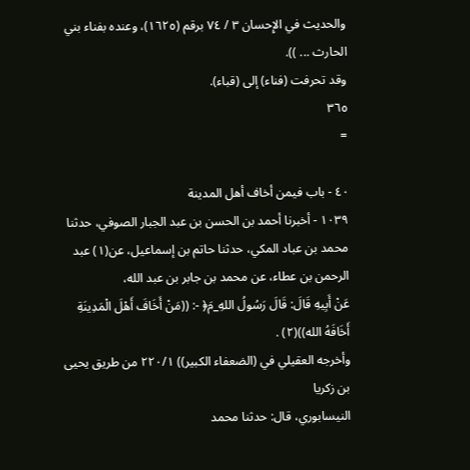والحديث في الإِحسان ٣ / ٧٤ برقم (١٦٢٥)، وعنده بفناء بني الحارث ... )).
وقد تحرفت (فناء) إلى (قباء).
٣٦٥
=

٤٠ - باب فيمن أخاف أهل المدينة
١٠٣٩ - أخبرنا أحمد بن الحسن بن عبد الجبار الصوفي، حدثنا
محمد بن عباد المكي، حدثنا حاتم بن إسماعيل، عن(١) عبد
الرحمن بن عطاء، عن محمد بن جابر بن عبد الله،
عَنْ أَبِيهِ قَالَ: قَالَ رَسُولُ اللهِ_مَ﴿ -: ((مَنْ أَخَافَ أَهْلَ الْمَدِينَةِ
أَخَافَهُ الله))(٢) .
وأخرجه العقيلي في (الضعفاء الكبير)) ٢٢٠/١ من طريق يحيى بن زكريا
النيسابوري، قال: حدثنا محمد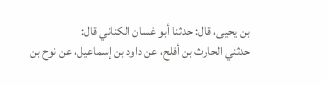بن يحيى، قال: حدثنا أبو غسان الكناني قال:
حدثني الحارث بن أفلح، عن داود بن إسماعيل، عن نوح بن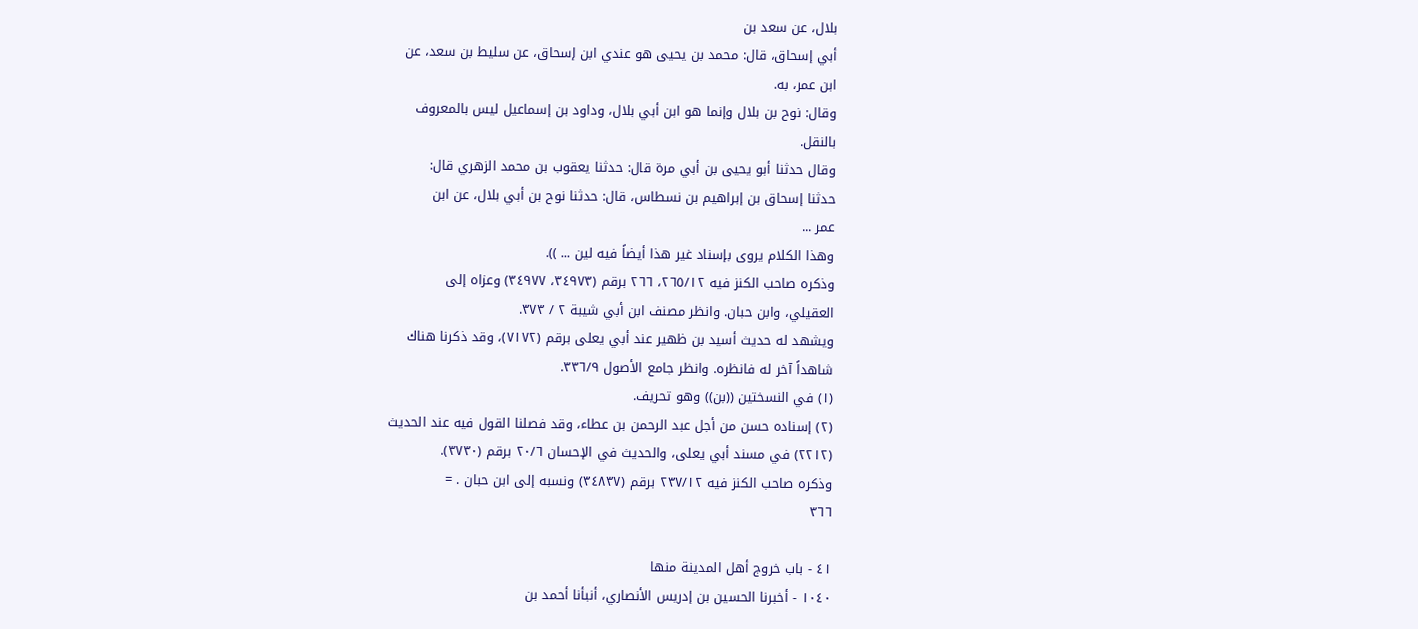بلال، عن سعد بن
أبي إسحاق، قال: محمد بن يحيى هو عندي ابن إسحاق، عن سليط بن سعد، عن
ابن عمر، به.
وقال: نوح بن بلال وإنما هو ابن أبي بلال، وداود بن إسماعيل ليس بالمعروف
بالنقل.
وقال حدثنا أبو يحيى بن أبي مرة قال: حدثنا يعقوب بن محمد الزهري قال:
حدثنا إسحاق بن إبراهيم بن نسطاس، قال: حدثنا نوح بن أبي بلال، عن ابن
عمر ...
وهذا الكلام يروى بإسناد غير هذا أيضاً فيه لين ... )).
وذكره صاحب الكنز فيه ٢٦٥/١٢، ٢٦٦ برقم (٣٤٩٧٣، ٣٤٩٧٧) وعزاه إلى
العقيلي، وابن حبان. وانظر مصنف ابن أبي شيبة ٢ / ٣٧٣.
ويشهد له حديث أسيد بن ظهير عند أبي يعلى برقم (٧١٧٢)، وقد ذكرنا هناك
شاهداً آخر له فانظره. وانظر جامع الأصول ٣٣٦/٩.
(١) في النسختين ((بن)) وهو تحريف.
(٢) إسناده حسن من أجل عبد الرحمن بن عطاء، وقد فصلنا القول فيه عند الحديث
(٢٢١٢) في مسند أبي يعلى، والحديث في الإحسان ٢٠/٦ برقم (٣٧٣٠).
وذكره صاحب الكنز فيه ٢٣٧/١٢ برقم (٣٤٨٣٧) ونسبه إلى ابن حبان . =
٣٦٦

٤١ - باب خروج أهل المدينة منها
١٠٤٠ - أخبرنا الحسين بن إدريس الأنصاري، أنبأنا أحمد بن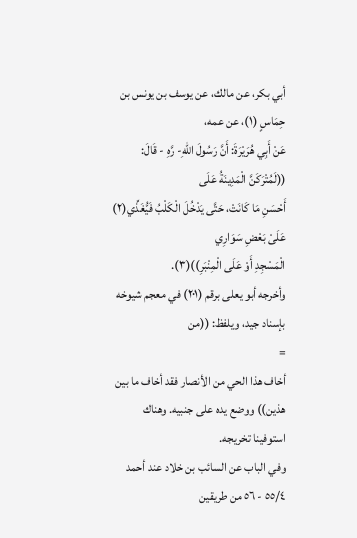أبي بكر، عن مالك، عن يوسف بن يونس بن حِمَاسٍ (١)، عن عمه،
عَنْ أَبِي هُرَيْرَةَ: أَنَّ رَسُولَ اللهِ- رَّهِ - قَالَ: ((لَمُتْرَكَنَّ الْمَدِينَةُ عَلَى
أَحْسَنِ مَا كَانَتْ، حَتَّى يَدْخُلَ الْكَلْبُ فَيُّغَذِّي(٢) عَلَىْ بَعْضِ سَوَارِي
الْمَسْجِدِ أَوْ عَلَى الْمِنْبَرِ))(٣).
وأخرجه أبو يعلى برقم (٢٠١) في معجم شيوخه بإسناد جيد، ويلفظ: ((من
=
أخاف هذا الحي من الأنصار فقد أخاف ما بين هذين)) ووضع يده على جنبيه. وهناك
استوفینا تخريجه.
وفي الباب عن السائب بن خلاد عند أحمد ٥٥/٤ - ٥٦ من طريقين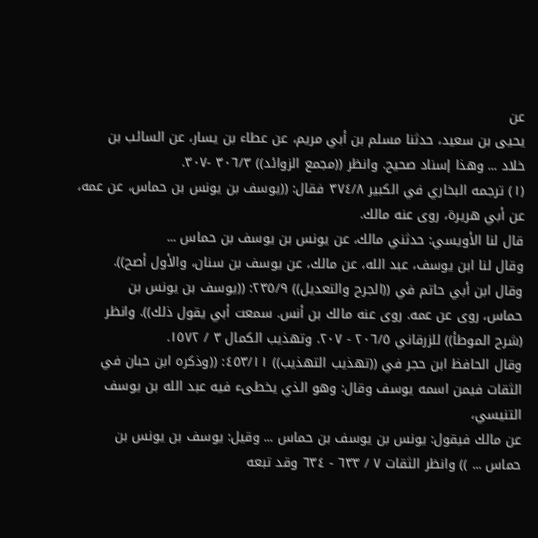عن
يحيى بن سعيد، حدثنا مسلم بن أبي مريم، عن عطاء بن يسار، عن السائب بن
خلاد ... وهذا إسناد صحيح. وانظر ((مجمع الزوائد)) ٣٠٦/٣ -٣٠٧.
(١) ترجمه البخاري في الكبير ٣٧٤/٨ فقال: ((يوسف بن يونس بن حماس، عن عمه،
عن أبي هريرة، روى عنه مالك.
قال لنا الأويسي: حدثني مالك، عن يونس بن يوسف بن حماس ...
وقال لنا ابن يوسف، عبد الله، عن مالك، عن يوسف بن سنان، والأول أصح)).
وقال ابن أبي حاتم في ((الجرح والتعديل)) ٢٣٥/٩: ((يوسف بن يونس بن
حماس، روى عن عمه. روى عنه مالك بن أنس. سمعت أبي يقول ذلك)). وانظر
(شرح الموطأ)) للزرقاني ٢٠٦/٥ - ٢٠٧. وتهذيب الكمال ٣ / ١٥٧٢.
وقال الحافظ ابن حجر في ((تهذيب التهذيب)) ٤٥٣/١١: ((وذكره ابن حبان في
الثقات فيمن اسمه يوسف وقال: وهو الذي يخطىء فيه عبد الله بن يوسف التنيسي،
عن مالك فيقول: يونس بن يوسف بن حماس ... وقيل: يوسف بن يونس بن
حماس ... )) وانظر الثقات ٧ / ٦٣٣ - ٦٣٤ وقد تبعه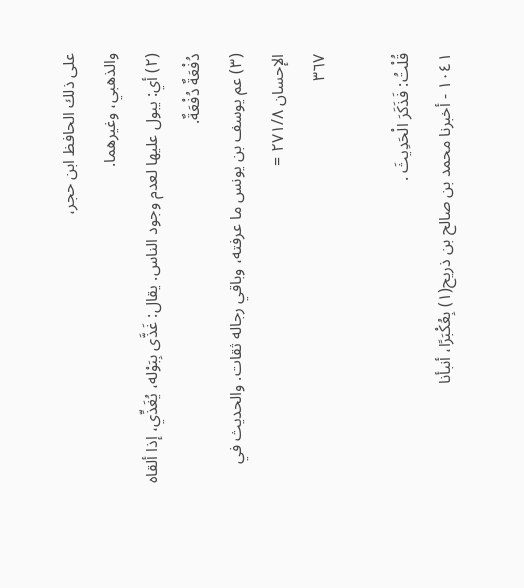على ذلك الحافظ ابن حجر،
والذهبي، وغيرهما.
(٢) أي: يبول عليها لعدم وجود الناس. يقال: غَذَّى بِبَوْله، يُغَذِّي، إذا ألقاه دُفْعَةٌ دُفْعَةٌ.
(٣) عم يوسف بن يونس ما عرفته، وباقي رجاله ثقات. والحديث في الإحسان ٢٧١/٨ =
٣٦٧

قُلْتُ: فَذَكَرَ الْحَدِيثَ .
١٠٤١ - أخبرنا محمد بن صالح بن ذريح(١) بِعُكْبَرًا، أنبأنا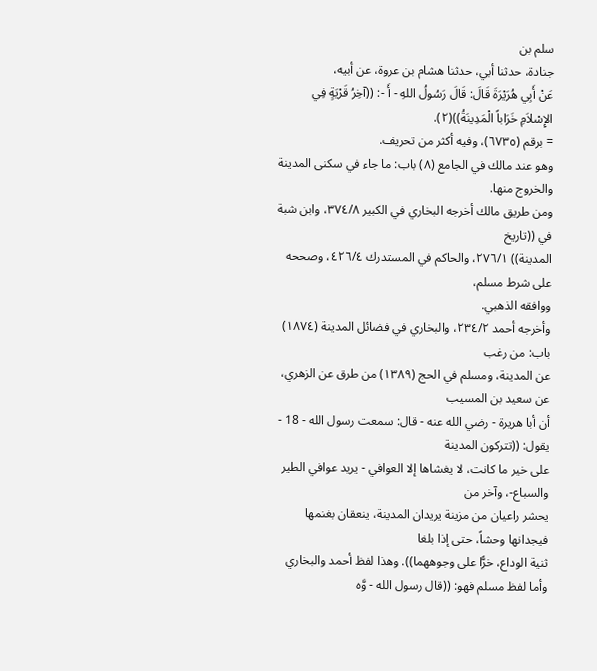سلم بن
جنادة، حدثنا أبي، حدثنا هشام بن عروة، عن أبيه،
عَنْ أَبِي هُرَيْرَةَ قَالَ: قَالَ رَسُولُ اللهِ - أَ -: ((آخِرُ قَرْيَةٍ فِي
الإِسْلاَمِ خَرَاباً الْمَدِينَةُ))(٢).
= برقم (٦٧٣٥)، وفيه أكثر من تحريف.
وهو عند مالك في الجامع (٨) باب: ما جاء في سكنى المدينة والخروج منها.
ومن طريق مالك أخرجه البخاري في الكبير ٣٧٤/٨، وابن شبة في ((تاريخ
المدينة)) ٢٧٦/١، والحاكم في المستدرك ٤٢٦/٤، وصححه على شرط مسلم،
ووافقه الذهبي.
وأخرجه أحمد ٢٣٤/٢، والبخاري في فضائل المدينة (١٨٧٤) باب: من رغب
عن المدينة، ومسلم في الحج (١٣٨٩) من طرق عن الزهري، عن سعيد بن المسيب
أن أبا هريرة - رضي الله عنه - قال: سمعت رسول الله - 18 - يقول: ((تتركون المدينة
على خير ما كانت، لا يغشاها إلا العوافي - يريد عوافي الطير والسباع-، وآخر من
يحشر راعيان من مزينة يريدان المدينة، ينعقان بغنمها فيجدانها وحشاً، حتى إذا بلغا
ثنية الوداع، خرًّا على وجوههما)). وهذا لفظ أحمد والبخاري
وأما لفظ مسلم فهو: ((قال رسول الله - وَّه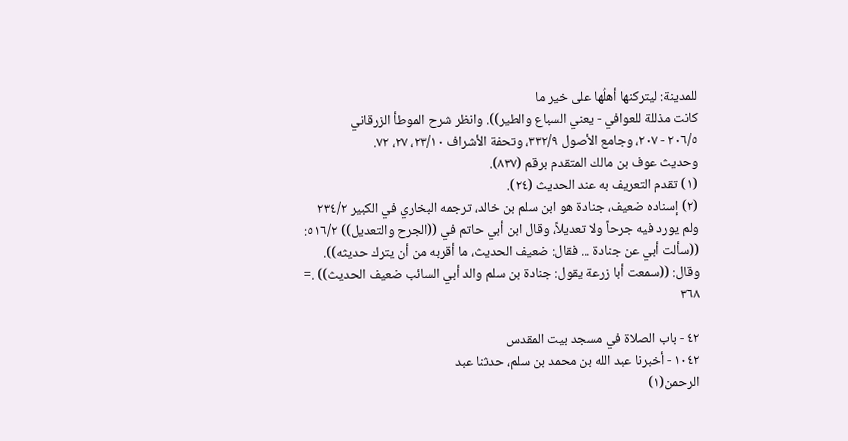للمدينة: ليتركنها أهلُها على خير ما
كانت مذللة للعوافي - يعني السباع والطير)). وانظر شرح الموطأ الزرقاني
٢٠٦/٥ - ٢٠٧، وجامع الأصول ٣٣٢/٩، وتحفة الأشراف ٢٣/١٠، ٢٧، ٧٢.
وحديث عوف بن مالك المتقدم برقم (٨٣٧).
(١) تقدم التعريف به عند الحديث (٢٤).
(٢) إسناده ضعيف، جنادة هو ابن سلم بن خالد، ترجمه البخاري في الكبير ٢٣٤/٢
ولم يورد فيه جرحاً ولا تعديلاً، وقال ابن أبي حاتم في ((الجرح والتعديل)) ٥١٦/٢:
((سألت أبي عن جنادة ... فقال: ضعيف الحديث، ما أقربه من أن يترك حديثه)).
وقال: ((سمعت أبا زرعة يقول: جنادة بن سلم والد أبي السائب ضعيف الحديث)) .=
٣٦٨

٤٢ - باب الصلاة في مسجد بيت المقدس
١٠٤٢ - أخبرنا عبد الله بن محمد بن سلم، حدثنا عبد
الرحمن(١)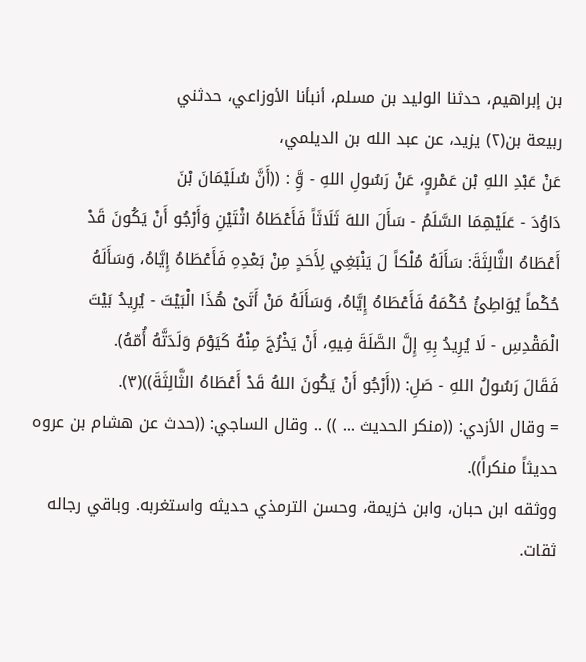بن إبراهيم، حدثنا الوليد بن مسلم، أنبأنا الأوزاعي، حدثني
ربيعة بن(٢) يزيد، عن عبد الله بن الديلمي،
عَنْ عَبْدِ اللهِ بْن عَمْروٍ، عَنْ رَسُولِ اللهِ - وَِّ : ((أَنَّ سُلَيْمَانَ بْنَ
دَاوُدَ - عَلَيْهِمَا السَّلَمُ - سَأَلَ اللهَ ثَلَاثَاً فَأَعْطَاهُ اثْتَيْنِ وَأَرْجُو أَنْ يَكُونَ قَدْ
أَعْطَاهُ الثَّالِثَةَ: سَأَلَهُ مُلْكاً لَ يَنْبَغِي لِأَحَدٍ مِنْ بَعْدِهِ فَأَعْطَاهُ إِيَّاهُ، وَسَأَلَهُ
حُكْماً يُوَاطِئُ حُكْمَهُ فَأَعْطَاهُ إِيَّاهُ، وَسَأَلَهُ مَنْ أَتَىْ هُذَا الْبَيْتَ - يُرِيدُ بَيْتَ
الْمَقْدِسِ - لَا يُرِيدُ بِهِ إِلَّ الصَّلَةَ فِيهِ، أَنْ يَخْرُجَ مِنْهُ كَيَوْمَ وَلَدَتَّهُ أُمّهُ).
فَقَالَ رَسُولُ اللهِ - صَلِ: ((أَرْجُو أَنْ يَكُونَ اللهُ قَدْ أَعْطَاهُ الثَّالِثَةَ))(٣).
= وقال الأزدي: ((منكر الحديث ... )) .. وقال الساجي: ((حدث عن هشام بن عروه
حديثاً منكراً)).
ووثقه ابن حبان، وابن خزيمة، وحسن الترمذي حديثه واستغربه. وباقي رجاله
ثقات.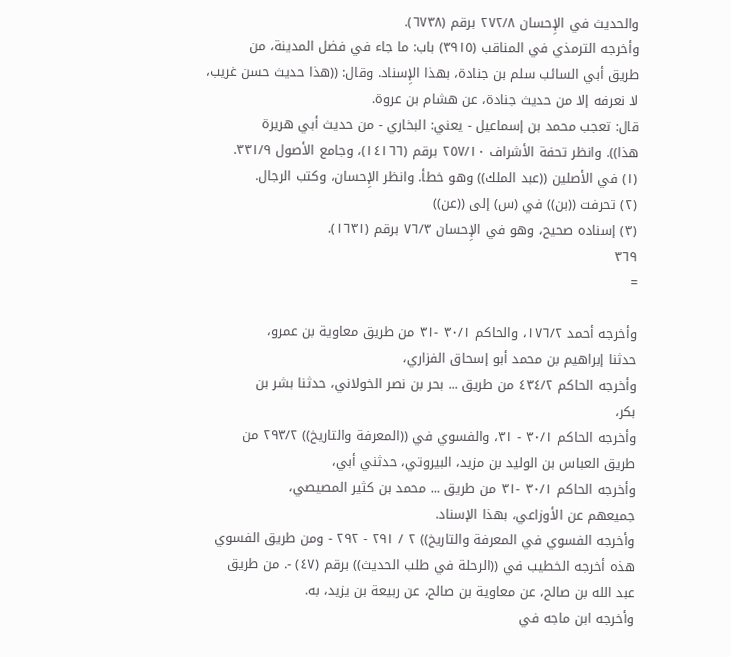والحديث في الإِحسان ٢٧٢/٨ برقم (٦٧٣٨).
وأخرجه الترمذي في المناقب (٣٩١٥) باب: ما جاء في فضل المدينة، من
طريق أبي السائب سلم بن جنادة، بهذا الإِسناد. وقال: ((هذا حديث حسن غريب،
لا نعرفه إلا من حديث جنادة، عن هشام بن عروة.
قال: تعجب محمد بن إسماعيل - يعني: البخاري - من حديث أبي هريرة
هذا)). وانظر تحفة الأشراف ٢٥٧/١٠ برقم (١٤١٦٦)، وجامع الأصول ٣٣١/٩.
(١) في الأصلين ((عبد الملك)) وهو خطأ. وانظر الإِحسان، وكتب الرجال.
(٢) تحرفت ((بن)) في (س) إلى ((عن))
(٣) إسناده صحيح، وهو في الإِحسان ٧٦/٣ برقم (١٦٣١).
٣٦٩
=

وأخرجه أحمد ١٧٦/٢، والحاكم ٣٠/١ -٣١ من طريق معاوية بن عمرو،
حدثنا إبراهيم بن محمد أبو إسحاق الفزاري،
وأخرجه الحاكم ٤٣٤/٢ من طريق ... بحر بن نصر الخولاني، حدثنا بشر بن
بکر،
وأخرجه الحاكم ٣٠/١ - ٣١، والفسوي في ((المعرفة والتاريخ)) ٢٩٣/٢ من
طريق العباس بن الوليد بن مزيد، البيروتي، حدثني أبي،
وأخرجه الحاكم ٣٠/١ -٣١ من طريق ... محمد بن كثير المصيصي،
جميعهم عن الأوزاعي، بهذا الإسناد.
وأخرجه الفسوي في المعرفة والتاريخ)) ٢ / ٢٩١ - ٢٩٢ - ومن طريق الفسوي
هذه أخرجه الخطيب في ((الرحلة في طلب الحديث)) برقم (٤٧) -. من طريق
عبد الله بن صالح، عن معاوية بن صالح، عن ربيعة بن یزید، به.
وأخرجه ابن ماجه في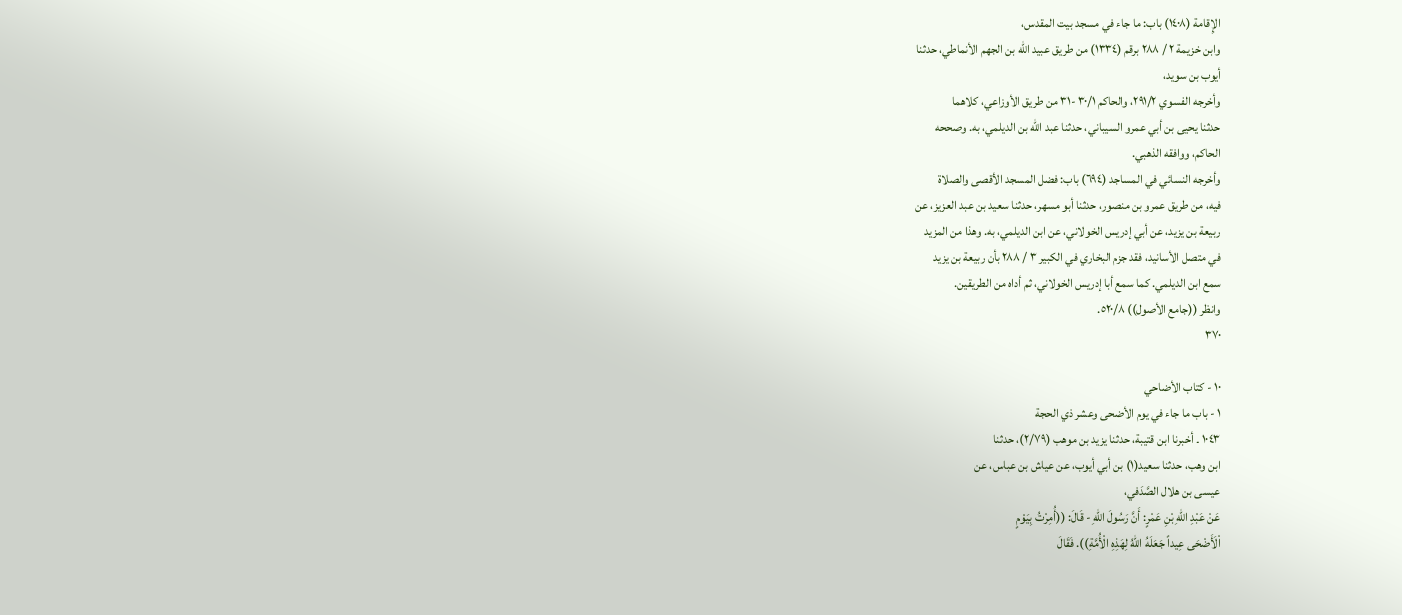الإِقامة (١٤٠٨) باب: ما جاء في مسجد بيت المقدس،
وابن خزيمة ٢ / ٢٨٨ برقم (١٣٣٤) من طريق عبيد الله بن الجھم الأنماطي، حدثنا
أیوب بن سوید،
وأخرجه الفسوي ٢٩١/٢، والحاكم ٣٠/١ -٣١ من طريق الأوزاعي، كلاهما
حدثنا يحيى بن أبي عمرو السيباني، حدثنا عبد الله بن الديلمي، به. وصححه
الحاكم، ووافقه الذهبي.
وأخرجه النسائي في المساجد (٦٩٤) باب: فضل المسجد الأقصى والصلاة
فيه، من طريق عمرو بن منصور، حدثنا أبو مسهر، حدثنا سعيد بن عبد العزيز، عن
ربيعة بن يزيد، عن أبي إدريس الخولاني، عن ابن الديلمي، به. وهذا من المزيد
في متصل الأسانيد، فقد جزم البخاري في الكبير ٣ / ٢٨٨ بأن ربيعة بن يزيد
سمع ابن الديلمي. كما سمع أبا إدريس الخولاني، ثم أداه من الطريقين.
وانظر ((جامع الأصول)) ٥٢٠/٨.
٣٧٠

١٠ - كتاب الأضاحي
١ - باب ما جاء في يوم الأضحى وعشر ذي الحجة
١٠٤٣ ۔ أخبرنا ابن قتيبة، حدثنا یزید بن موهب (٢/٧٩)، حدثنا
ابن وهب، حدثنا سعيد(١) بن أبي أيوب، عن عياش بن عباس، عن
عيسى بن هلال الصَّدَفي،
عَنْ عَبْدِ اللهِ بْنِ عَمْرٍ: أَنَّ رَسُولَ اللهِ - قَالَ: ((أُمِرْتُ بِيَوْمٍ
اْلَأَضْحَى عِيداً جَعَلَهُ اللهُ لِهَذِهِ الْأُمَّةِ)). فَقَالَ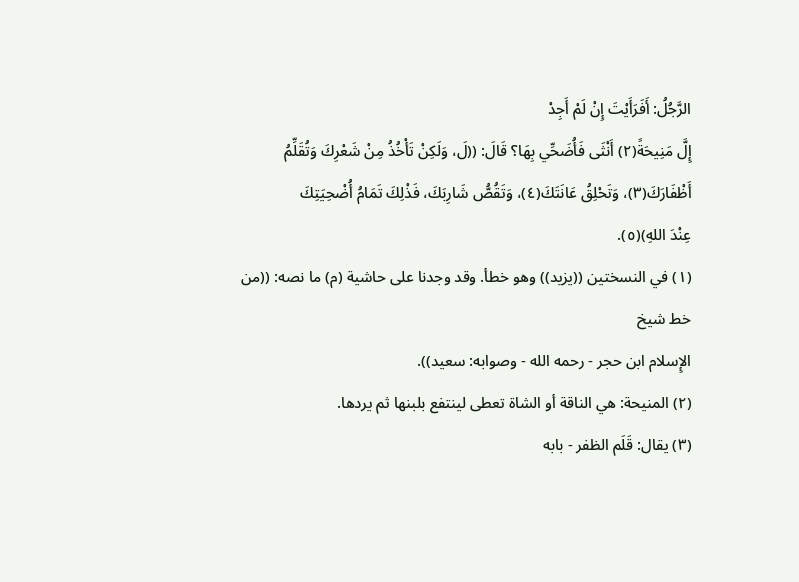الرَّجُلُ: أَفَرَأَيْتَ إِنْ لَمْ أَجِدْ
إِلَّ مَنِيحَةً(٢) أَنْثَى فَأُضَحِّي بِهَا؟ قَالَ: ((لَ، وَلَكِنْ تَأْخُذُ مِنْ شَعْرِكَ وَتُقَلِّمُ
أَظْفَارَكَ(٣)، وَتَحْلِقُ عَانَتَكَ(٤)، وَتَقُصُّ شَارِبَكَ، فَذْلِكَ تَمَامُ أُضْحِيَتِكَ
عِنْدَ اللهِ)(٥).
(١) في النسختين ((يزيد)) وهو خطأ. وقد وجدنا على حاشية (م) ما نصه: ((من خط شيخ
الإِسلام ابن حجر - رحمه الله - وصوابه: سعيد)).
(٢) المنيحة: هي الناقة أو الشاة تعطى لينتفع بلبنها ثم يردها.
(٣) يقال: قَلَم الظفر - بابه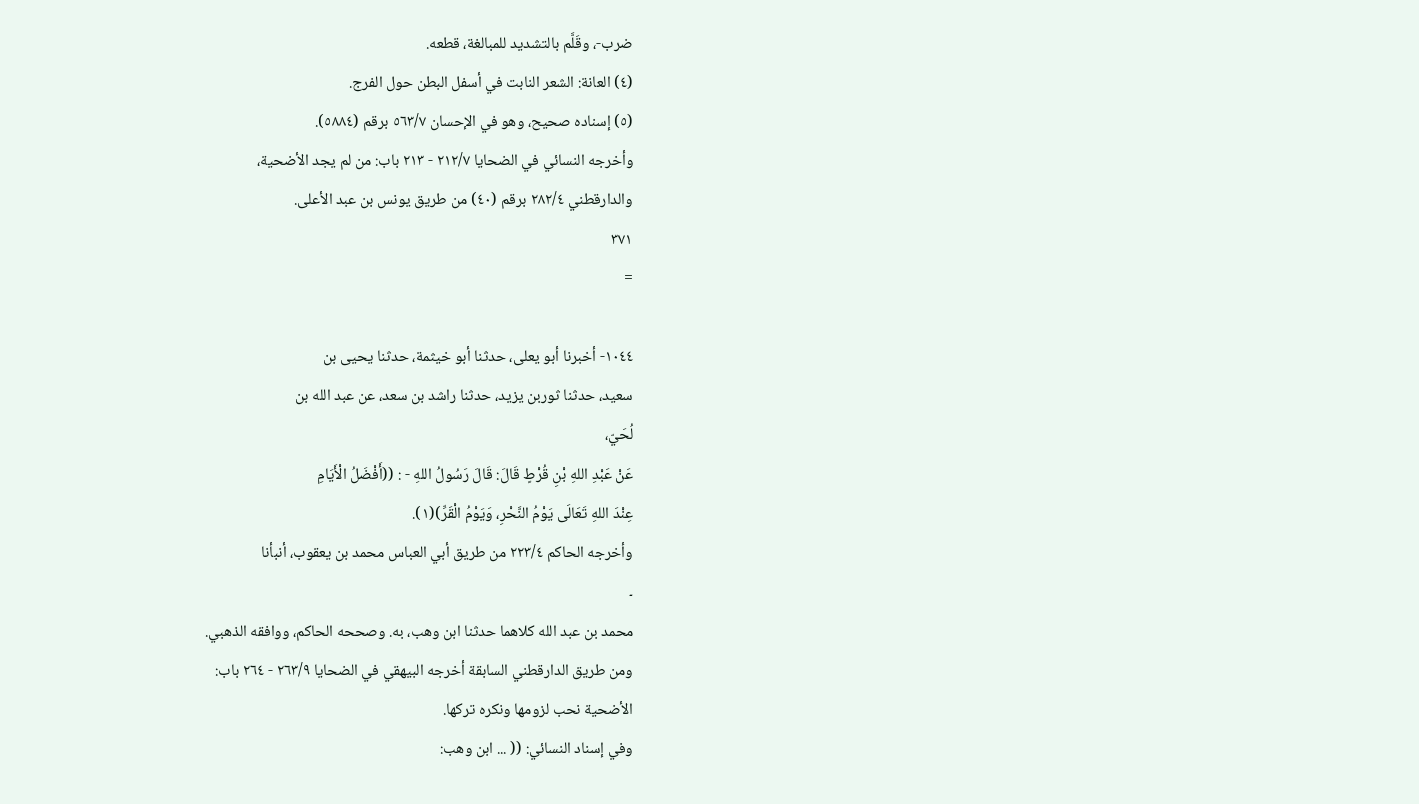ضرب-، وقَلَّم بالتشديد للمبالغة، قطعه.
(٤) العانة: الشعر النابت في أسفل البطن حول الفرج.
(٥) إسناده صحيح، وهو في الإحسان ٥٦٣/٧ برقم (٥٨٨٤).
وأخرجه النسائي في الضحايا ٢١٢/٧ - ٢١٣ باب: من لم يجد الأضحية،
والدارقطني ٢٨٢/٤ برقم (٤٠) من طريق يونس بن عبد الأعلى.
٣٧١
=

١٠٤٤- أخبرنا أبو یعلی، حدثنا أبو خيثمة، حدثنا يحيى بن
سعيد، حدثنا ثوربن يزيد، حدثنا راشد بن سعد، عن عبد الله بن
لُحَيّ،
عَنْ عَبْدِ اللهِ بْنِ قُرْطٍ قَالَ: قَالَ رَسُولُ اللهِ - : ((أَفْضَلُ الْأَيَامِ
عِنْدَ اللهِ تَعَالَى يَوْمُ النَّحْرِ، وَيَوْمُ الْقَرِّ)(١).
وأخرجه الحاكم ٢٢٣/٤ من طريق أبي العباس محمد بن يعقوب، أنبأنا
۔
محمد بن عبد الله كلاهما حدثنا ابن وهب، به. وصححه الحاكم، ووافقه الذهبي.
ومن طريق الدارقطني السابقة أخرجه البيهقي في الضحايا ٢٦٣/٩ - ٢٦٤ باب:
الأضحية نحب لزومها ونکره تركها.
وفي إسناد النسائي: (( ... ابن وهب: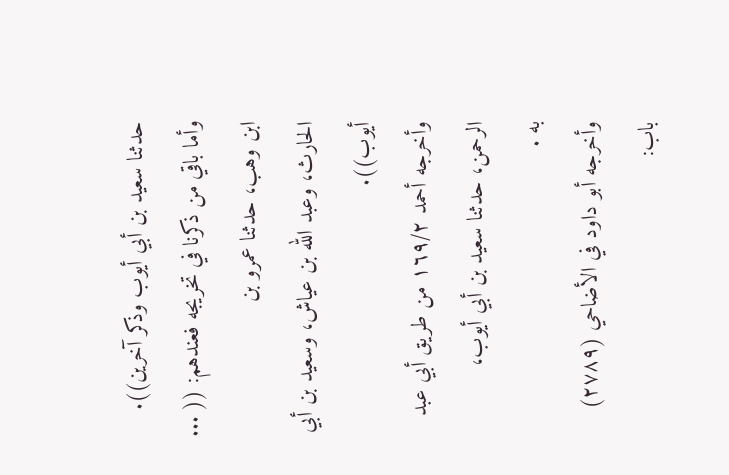حدثنا سعيد بن أبي أيوب وذكر آخرين)).
وأما باقي من ذكرنا في تخريجه فعندهم: (( ... ابن وهب، حدثنا عمرو بن
الحارث، وعبد الله بن عياش، وسعيد بن أبي أيوب)).
وأخرجه أحمد ١٦٩/٢ من طريق أبي عبد الرحمن، حدثنا سعيد بن أبي أيوب،
به .
وأخرجه أبو داود في الأضاحي (٢٧٨٩) باب: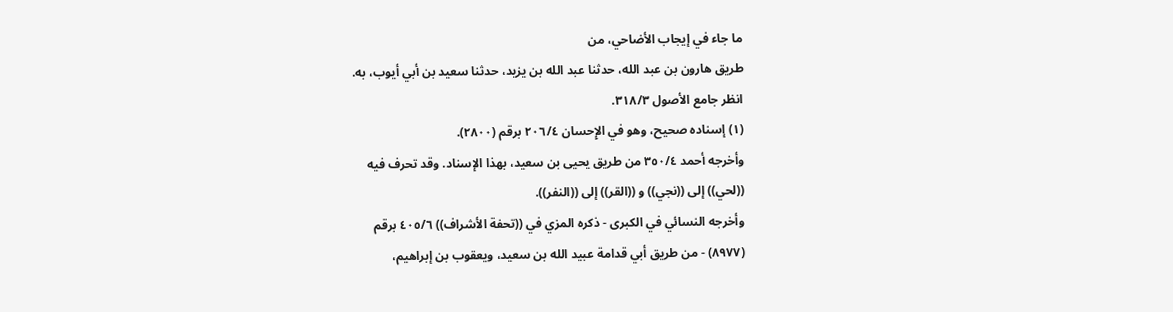ما جاء في إيجاب الأضاحي، من
طريق هارون بن عبد الله، حدثنا عبد الله بن يزيد، حدثنا سعيد بن أبي أيوب، به.
انظر جامع الأصول ٣١٨/٣.
(١) إسناده صحيح، وهو في الإِحسان ٢٠٦/٤ برقم (٢٨٠٠).
وأخرجه أحمد ٣٥٠/٤ من طريق يحيى بن سعيد، بهذا الإسناد. وقد تحرف فيه
((لحي)) إلى ((نجي)) و ((القر)) إلى ((النفر)).
وأخرجه النسائي في الكبرى - ذكره المزي في ((تحفة الأشراف)) ٤٠٥/٦ برقم
(٨٩٧٧) - من طريق أبي قدامة عبيد الله بن سعيد، ويعقوب بن إبراهيم،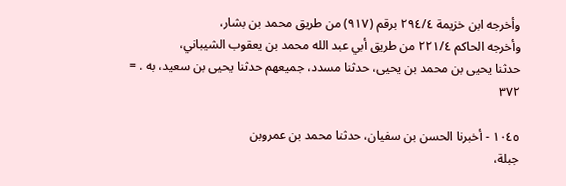وأخرجه ابن خزيمة ٢٩٤/٤ برقم (٩١٧) من طريق محمد بن بشار،
وأخرجه الحاكم ٢٢١/٤ من طريق أبي عبد الله محمد بن يعقوب الشيباني،
حدثنا یحیی بن محمد بن یحیی، حدثنا مسدد، جمیعھم حدثنا یحیی بن سعيد، به . =
٣٧٢

١٠٤٥ - أخبرنا الحسن بن سفيان، حدثنا محمد بن عمروبن
جبلة،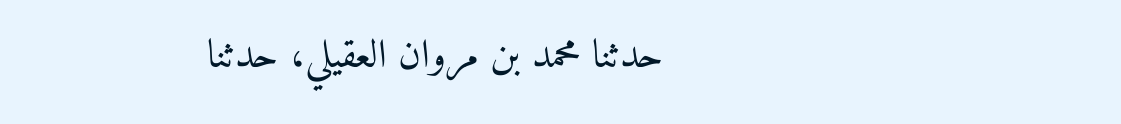حدثنا محمد بن مروان العقيلي، حدثنا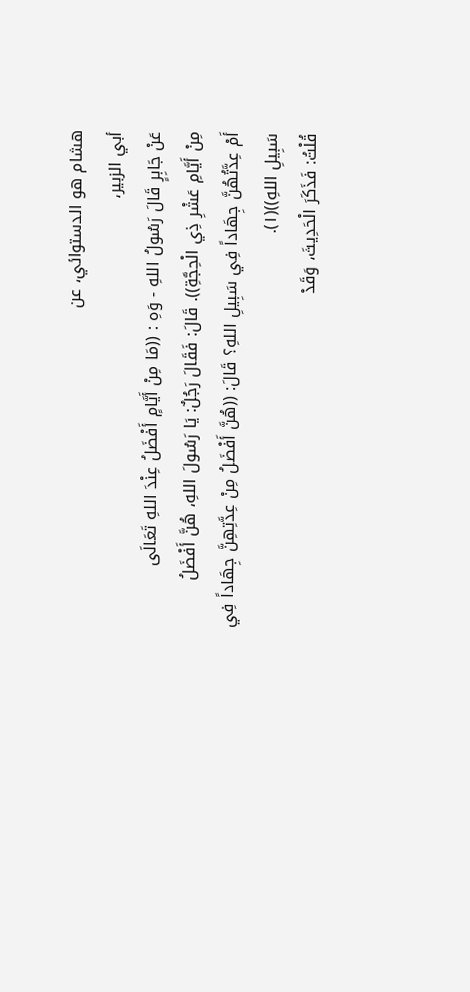هشام هو الدستوائي، عن
أبي الزبير،
عَنْ جَابِرٍ قَالَ رَسُولُ اللهِ - وَهِ : ((مَا مِنْ أَيَّامٍ أَفْضَلُ عِنْدَ اللهِ تَعَالَى
مِنْ أَيَّامِ عَشْرِ ذِي الْحِجَّةِ)). قَالَ: فَقَالَ رَجُلٌ: يَا رَسُولَ اللهِ، هُنَّ أَفْضَلُ
أَمْ عِدَّتُهُنَّ جِهَاداً فِي سَبِيلِ اللهِ؟ قَالَ: ((هُنَّ أَفْضَلُ مِنْ عِدَّتِهِنَّ جِهَاداً فِي
سَبِيلِ اللهِ))(١).
قُلْتُ: فَذَكَرَ الْحَدِيثَ، وَقَدْ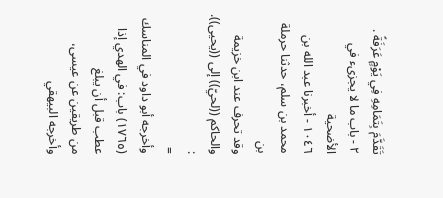تَقَدَّمَ بِتَمَامِهِ فِي يَوْمٍ عَرَفَةً .
٢ - باب ما لا يجزىء في الأضحية
١٠٤٦ - أخبرنا عبد الله بن محمد بن سلم، حدثنا حرملة بن
وقد تحرف عند ابن خزيمة والحاكم ((لحيّ)) إلى ((يحيى)).
:
=
وأخرجه أبو داود في المناسك (١٧٦٥) باب: في الهدي إذا عطب قبل أن يبلغ
من طریقین عن عیسی،
وأخرجه البيهقي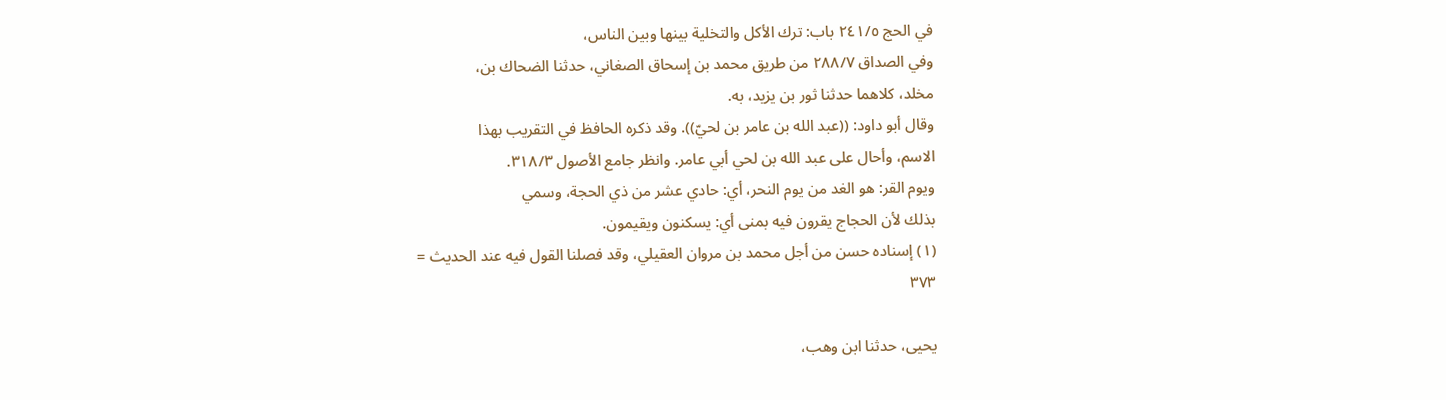في الحج ٢٤١/٥ باب: ترك الأكل والتخلية بينها وبين الناس،
وفي الصداق ٢٨٨/٧ من طريق محمد بن إسحاق الصغاني، حدثنا الضحاك بن،
مخلد، كلاهما حدثنا ثور بن يزيد، به.
وقال أبو داود: ((عبد الله بن عامر بن لحيّ)). وقد ذكره الحافظ في التقريب بهذا
الاسم، وأحال على عبد الله بن لحي أبي عامر. وانظر جامع الأصول ٣١٨/٣.
ويوم القر: هو الغد من يوم النحر، أي: حادي عشر من ذي الحجة، وسمي
بذلك لأن الحجاج یقرون فيه بمنی أي: يسكنون ويقيمون.
(١) إسناده حسن من أجل محمد بن مروان العقيلي، وقد فصلنا القول فيه عند الحديث =
٣٧٣

يحيى، حدثنا ابن وهب،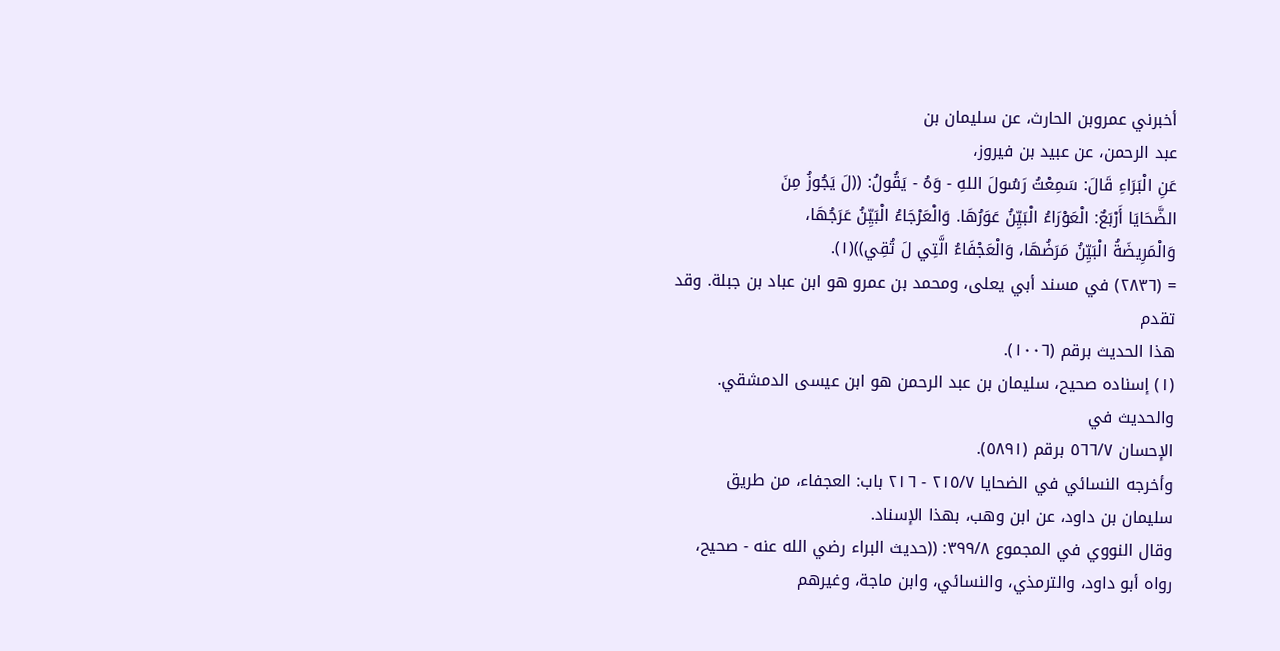أخبرني عمروبن الحارث، عن سليمان بن
عبد الرحمن، عن عبيد بن فيروز،
عَنِ الْبَرَاءِ قَالَ: سَمِعْتُ رَسُولَ اللهِ - وَهُ - يَقُولُ: ((لَ يَجُوزُ مِنَ
الضَّحَايَا أَرْبَعٌ: الْعَوْرَاءُ الْبَيِّنُ عَوَرُهَا. وَالْعَرْجَاءُ الْبَيِّنُ عَرَجُهَا،
وَالْمَرِيضَةُ الْبَيِّنُ مَرَضُهَا، وَالْعَجْفَاءُ الَّتِي لَ تُقِي))(١).
= (٢٨٣٦) في مسند أبي يعلى، ومحمد بن عمرو هو ابن عباد بن جبلة. وقد تقدم
هذا الحديث برقم (١٠٠٦).
(١) إسناده صحيح، سليمان بن عبد الرحمن هو ابن عيسى الدمشقي. والحديث في
الإحسان ٥٦٦/٧ برقم (٥٨٩١).
وأخرجه النسائي في الضحايا ٢١٥/٧ - ٢١٦ باب: العجفاء، من طريق
سلیمان بن داود، عن ابن وهب، بهذا الإسناد.
وقال النووي في المجموع ٣٩٩/٨: ((حديث البراء رضي الله عنه - صحیح،
رواه أبو داود، والترمذي، والنسائي، وابن ماجة، وغيرهم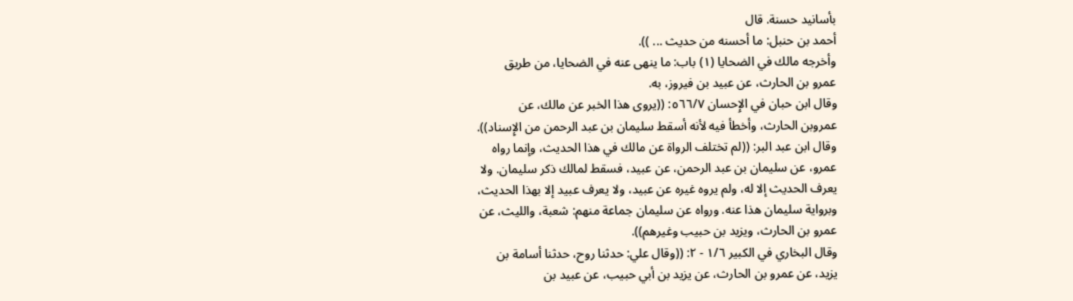بأسانيد حسنة. قال
أحمد بن حنبل: ما أحسنه من حديث ... )).
وأخرجه مالك في الضحايا (١) باب: ما ينهى عنه في الضحايا، من طريق
عمرو بن الحارث، عن عبيد بن فيروز، به.
وقال ابن حبان في الإِحسان ٥٦٦/٧: ((يروى هذا الخبر عن مالك، عن
عمروبن الحارث، وأخطأ فيه لأنه أسقط سليمان بن عبد الرحمن من الإِسناد)).
وقال ابن عبد البر: ((لم تختلف الرواة عن مالك في هذا الحديث، وإنما رواه
عمرو، عن سليمان بن عبد الرحمن، عن عبيد، فسقط لمالك ذكر سليمان. ولا
يعرف الحديث إلا له، ولم يروه غيره عن عبيد، ولا يعرف عبيد إلا بهذا الحديث،
وبرواية سليمان هذا عنه. ورواه عن سليمان جماعة منهم: شعبة، والليث، عن
عمرو بن الحارث، ويزيد بن حبيب وغيرهم)).
وقال البخاري في الكبير ١/٦ - ٢: ((وقال علي: حدثنا روح، حدثنا أسامة بن
يزيد، عن عمرو بن الحارث، عن يزيد بن أبي حبيب، عن عبيد بن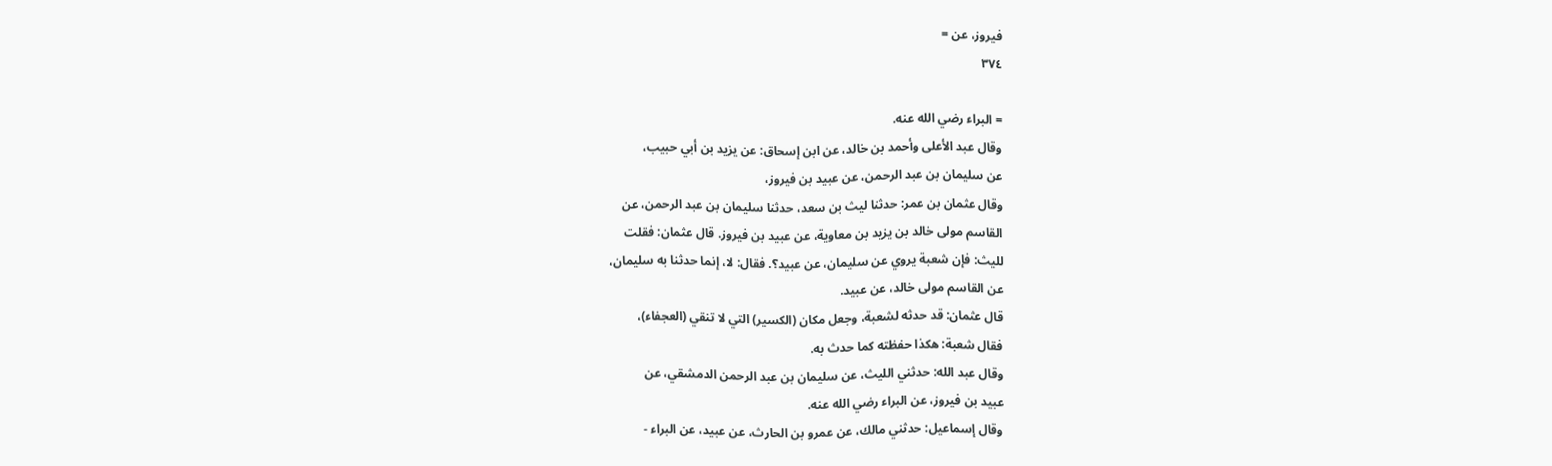فيروز، عن =
٣٧٤

= البراء رضي الله عنه.
وقال عبد الأعلى وأحمد بن خالد، عن ابن إسحاق: عن يزيد بن أبي حبيب،
عن سلیمان بن عبد الرحمن، عن عبيد بن فیروز،
وقال عثمان بن عمر: حدثنا ليث بن سعد، حدثنا سليمان بن عبد الرحمن، عن
القاسم مولى خالد بن يزيد بن معاوية، عن عبيد بن فيروز. قال عثمان: فقلت
للیث: فإن شعبة یروي عن سلیمان، عن عبيد؟. فقال: لا، إنما حدثنا به سليمان،
عن القاسم مولى خالد، عن عبيد.
قال عثمان: قد حدثه لشعبة، وجعل مكان (الكسير) التي لا تنقي (العجفاء)،
فقال شعبة: هکذا حفظته کما حدث به.
وقال عبد الله: حدثني الليث، عن سليمان بن عبد الرحمن الدمشقي، عن
عبيد بن فيروز، عن البراء رضي الله عنه.
وقال إسماعيل: حدثني مالك، عن عمرو بن الحارث، عن عبيد، عن البراء -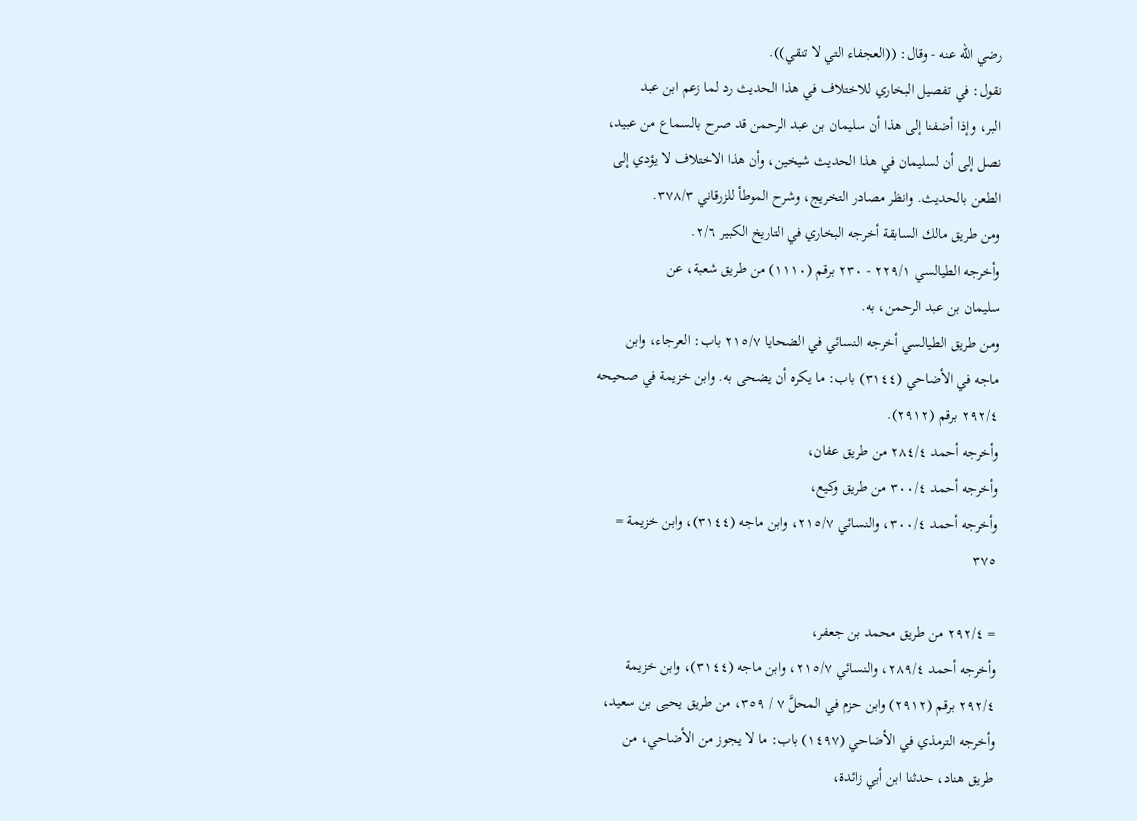رضي الله عنه - وقال: ((العجفاء التي لا تنقي)).
نقول: في تفصيل البخاري للاختلاف في هذا الحديث رد لما زعم ابن عبد
البر، وإذا أضفنا إلى هذا أن سليمان بن عبد الرحمن قد صرح بالسماع من عبيد،
نصل إلى أن لسليمان في هذا الحديث شيخين، وأن هذا الاختلاف لا يؤدي إلى
الطعن بالحديث. وانظر مصادر التخريج، وشرح الموطأ للزرقاني ٣٧٨/٣.
ومن طريق مالك السابقة أخرجه البخاري في التاريخ الكبير ٢/٦.
وأخرجه الطيالسي ٢٢٩/١ - ٢٣٠ برقم (١١١٠) من طريق شعبة، عن
سلیمان بن عبد الرحمن، به.
ومن طريق الطيالسي أخرجه النسائي في الضحايا ٢١٥/٧ باب: العرجاء، وابن
ماجه في الأضاحي (٣١٤٤) باب: ما يكره أن يضحى به. وابن خزيمة في صحيحه
٢٩٢/٤ برقم (٢٩١٢).
وأخرجه أحمد ٢٨٤/٤ من طريق عفان،
وأخرجه أحمد ٣٠٠/٤ من طريق وكيع،
وأخرجه أحمد ٣٠٠/٤، والنسائي ٢١٥/٧، وابن ماجه (٣١٤٤)، وابن خزيمة =
٣٧٥

= ٢٩٢/٤ من طريق محمد بن جعفر،
وأخرجه أحمد ٢٨٩/٤، والنسائي ٢١٥/٧، وابن ماجه (٣١٤٤)، وابن خزيمة
٢٩٢/٤ برقم (٢٩١٢) وابن حزم في المحلَّ ٧ / ٣٥٩، من طريق يحيى بن سعيد،
وأخرجه الترمذي في الأضاحي (١٤٩٧) باب: ما لا يجوز من الأضاحي، من
طريق هناد، حدثنا ابن أبي زائدة،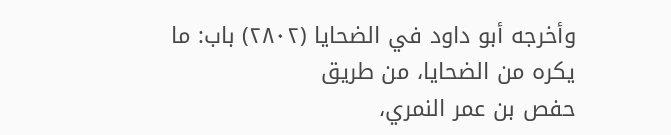وأخرجه أبو داود في الضحايا (٢٨٠٢) باب: ما يكره من الضحايا، من طريق
حفص بن عمر النمري،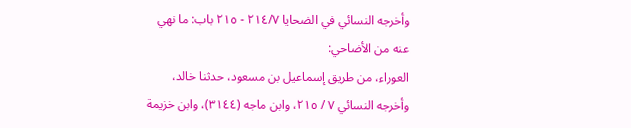وأخرجه النسائي في الضحايا ٢١٤/٧ - ٢١٥ باب: ما نهي عنه من الأضاحي:
العوراء، من طريق إسماعيل بن مسعود، حدثنا خالد،
وأخرجه النسائي ٧ / ٢١٥، وابن ماجه (٣١٤٤)، وابن خزيمة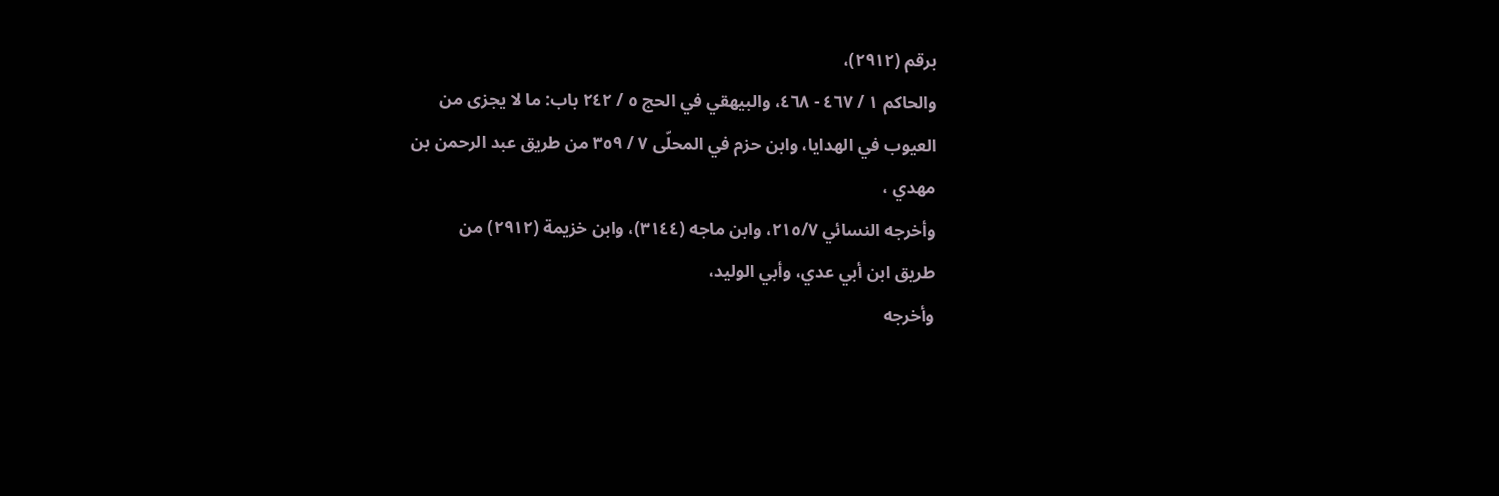برقم (٢٩١٢)،
والحاكم ١ / ٤٦٧ - ٤٦٨، والبيهقي في الحج ٥ / ٢٤٢ باب: ما لا يجزى من
العيوب في الهدايا، وابن حزم في المحلّى ٧ / ٣٥٩ من طريق عبد الرحمن بن
مهدي ،
وأخرجه النسائي ٢١٥/٧، وابن ماجه (٣١٤٤)، وابن خزيمة (٢٩١٢) من
طريق ابن أبي عدي، وأبي الوليد،
وأخرجه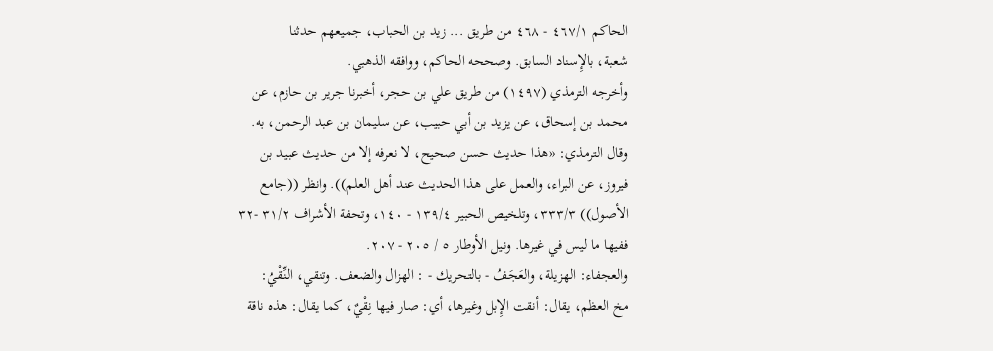الحاكم ٤٦٧/١ - ٤٦٨ من طريق ... زيد بن الحباب، جميعهم حدثنا
شعبة، بالإِسناد السابق. وصححه الحاكم، ووافقه الذهبي.
وأخرجه الترمذي (١٤٩٧) من طريق علي بن حجر، أخبرنا جرير بن حازم، عن
محمد بن إسحاق، عن يزيد بن أبي حبيب، عن سليمان بن عبد الرحمن، به.
وقال الترمذي: «هذا حديث حسن صحيح، لا نعرفه إلا من حديث عبيد بن
فيروز، عن البراء، والعمل على هذا الحديث عند أهل العلم)). وانظر ((جامع
الأصول)) ٣٣٣/٣، وتلخيص الحبير ١٣٩/٤ - ١٤٠، وتحفة الأشراف ٣١/٢ -٣٢
ففيها ما ليس في غيرها. ونيل الأوطار ٥ / ٢٠٥ - ٢٠٧.
والعجفاء: الهزيلة، والعَجَفُ - بالتحريك - : الهزال والضعف. وتنقي، النِّقْيُ:
مخ العظم، يقال: أنقت الإِبل وغيرها، أي: صار فيها نِقْيٌ، كما يقال: هذه ناقة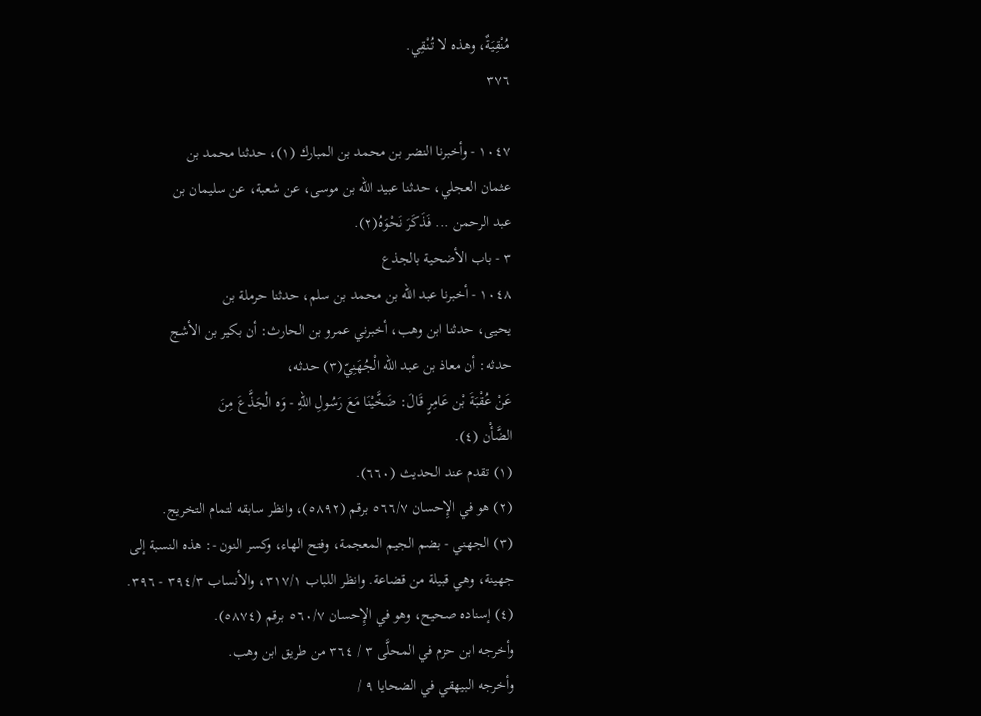مُنْقِيَةٌ، وهذه لا تُنْقِي.
٣٧٦

١٠٤٧ - وأخبرنا النضر بن محمد بن المبارك (١)، حدثنا محمد بن
عثمان العجلي، حدثنا عبيد الله بن موسى، عن شعبة، عن سليمان بن
عبد الرحمن ... فَذَكَرَ نَحْوَهُ(٢).
٣ - باب الأضحية بالجذع
١٠٤٨ - أخبرنا عبد الله بن محمد بن سلم، حدثنا حرملة بن
يحيى، حدثنا ابن وهب، أخبرني عمرو بن الحارث: أن بكير بن الأشج
حدثه: أن معاذ بن عبد الله الْجُهَنِيّ(٣) حدثه،
عَنْ عُقْبَةَ بْن عَامِرٍ قَالَ: ضَخَّيْنَا مَعَ رَسُولِ اللهِ - وَه الْجَذَّعَ مِنَ
الضَّأْن (٤).
(١) تقدم عند الحديث (٦٦٠).
(٢) هو في الإِحسان ٥٦٦/٧ برقم (٥٨٩٢)، وانظر سابقه لتمام التخريج.
(٣) الجهني - بضم الجيم المعجمة، وفتح الهاء، وكسر النون -: هذه النسبة إلى
جهينة، وهي قبيلة من قضاعة. وانظر اللباب ٣١٧/١، والأنساب ٣٩٤/٣ - ٣٩٦.
(٤) إسناده صحيح، وهو في الإِحسان ٥٦٠/٧ برقم (٥٨٧٤).
وأخرجه ابن حزم في المحلَّى ٣ / ٣٦٤ من طريق ابن وهب.
وأخرجه البيهقي في الضحايا ٩ /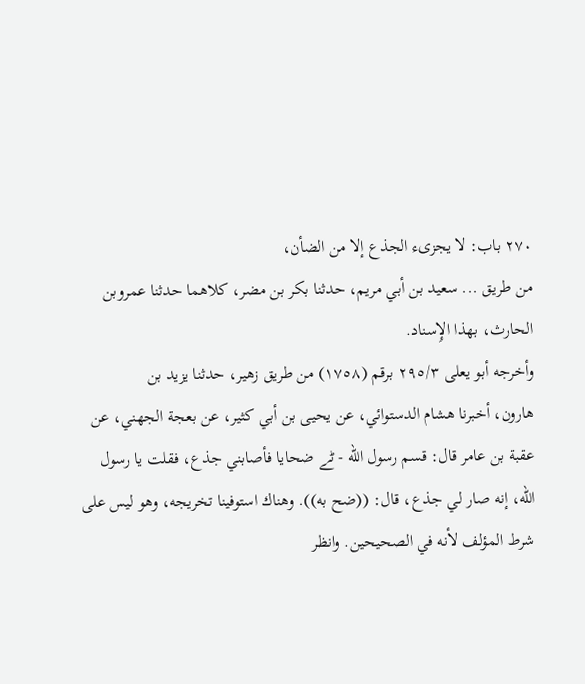٢٧٠ باب: لا يجزىء الجذع إلا من الضأن،
من طريق ... سعيد بن أبي مريم، حدثنا بكر بن مضر، كلاهما حدثنا عمروبن
الحارث، بهذا الإِسناد.
وأخرجه أبو يعلى ٢٩٥/٣ برقم (١٧٥٨) من طريق زهير، حدثنا يزيد بن
هارون، أخبرنا هشام الدستوائي، عن يحيى بن أبي كثير، عن بعجة الجهني، عن
عقبة بن عامر قال: قسم رسول الله - ٹے ضحايا فأصابني جذع، فقلت يا رسول
الله، إنه صار لي جذع، قال: ((ضح به)). وهناك استوفينا تخريجه، وهو ليس على
شرط المؤلف لأنه في الصحيحين. وانظر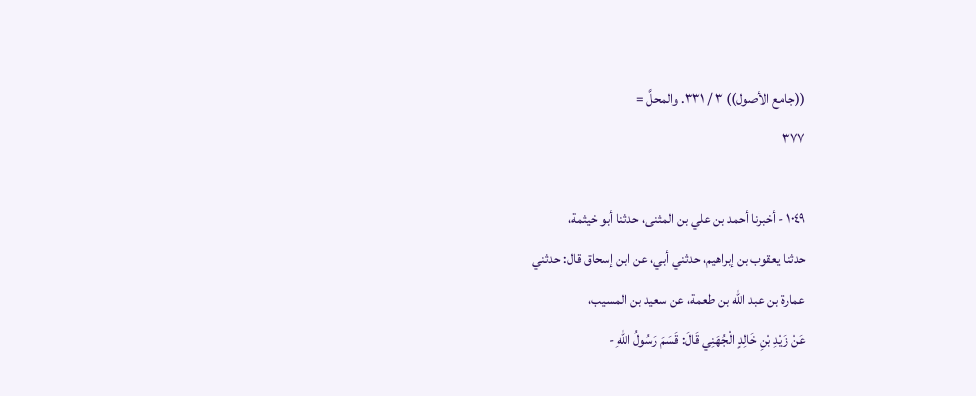((جامع الأصول)) ٣ / ٣٣١. والمحلَّ =
٣٧٧

١٠٤٩ - أخبرنا أحمد بن علي بن المثنى، حدثنا أبو خيثمة،
حدثنا يعقوب بن إبراهيم، حدثني أبي، عن ابن إسحاق قال: حدثني
عمارة بن عبد الله بن طعمة، عن سعيد بن المسيب،
عَنْ زَيْدِ بْنِ خَالِدٍ الْجُهَنِي قَالَ: قَسَمَ رَسُولُ اللهِ -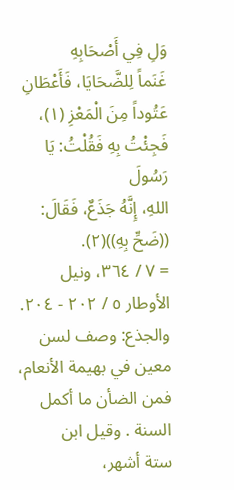وَلِ فِي أَصْحَابِهِ
غَنَماً لِلضَّحَايَا، فَأَعْطَانِ عَتُوداً مِنَ الْمَعْزِ (١)، فَجِئْتُ بِهِ فَقُلْتُ: يَا رَسُولَ
اللهِ، إِنَّهُ جَذَعٌ، فَقَالَ: ((ضَحِّ بِهِ))(٢).
= ٧ / ٣٦٤، ونيل الأوطار ٥ / ٢٠٢ - ٢٠٤.
والجذع: وصف لسن معين في بهيمة الأنعام، فمن الضأن ما أكمل السنة . وقيل ابن
ستة أشهر،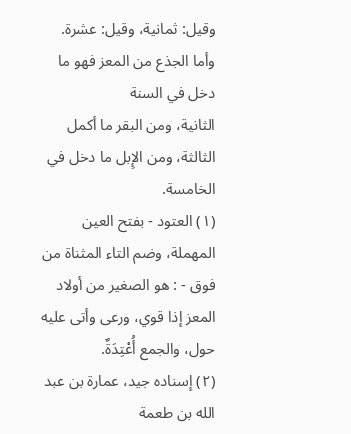وقيل: ثمانية، وقيل: عشرة. وأما الجذع من المعز فهو ما دخل في السنة
الثانية، ومن البقر ما أكمل الثالثة، ومن الإِبل ما دخل في الخامسة.
(١) العتود - بفتح العين المهملة، وضم التاء المثناة من فوق - : هو الصغير من أولاد
المعز إذا قوي، ورعى وأتى عليه حول، والجمع أُعْتِدَةٌ.
(٢) إسناده جيد، عمارة بن عبد الله بن طعمة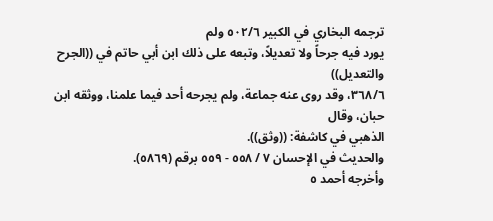ترجمه البخاري في الكبير ٥٠٢/٦ ولم
يورد فيه جرحاً ولا تعديلاً، وتبعه على ذلك ابن أبي حاتم في ((الجرح والتعديل))
٣٦٨/٦، وقد روى عنه جماعة، ولم يجرحه أحد فيما علمنا، ووثقه ابن حبان، وقال
الذهبي في كاشفة: ((وثق)).
والحديث في الإحسان ٧ / ٥٥٨ - ٥٥٩ برقم (٥٨٦٩).
وأخرجه أحمد ٥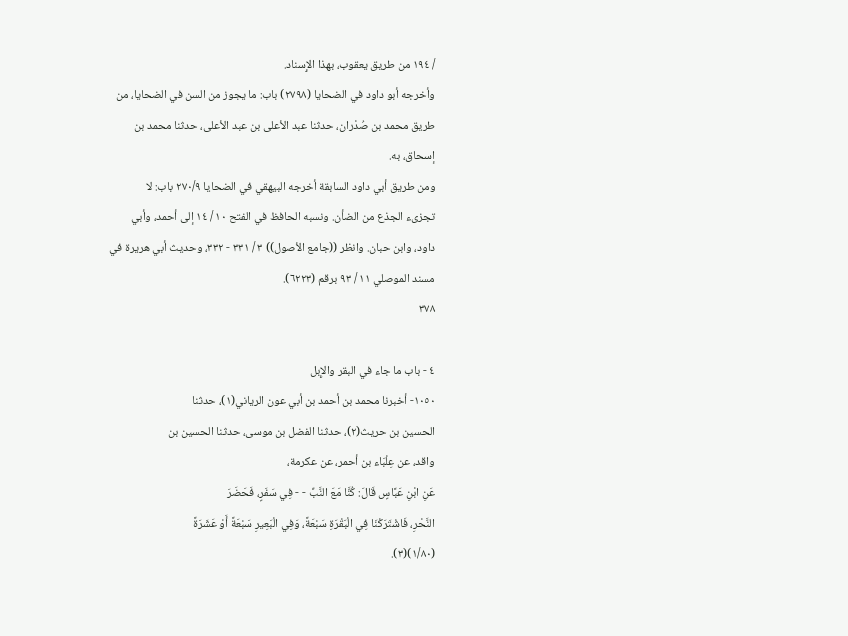/ ١٩٤ من طريق يعقوب، بهذا الإِسناد.
وأخرجه أبو داود في الضحايا (٢٧٩٨) باب: ما يجوز من السن في الضحايا، من
طريق محمد بن صُدْران، حدثنا عبد الأعلى بن عبد الأعلى، حدثنا محمد بن
إسحاق، به.
ومن طريق أبي داود السابقة أخرجه البيهقي في الضحايا ٢٧٠/٩ باب: لا
تجزىء الجذع من الضأن. ونسبه الحافظ في الفتح ١٠ / ١٤ إلى أحمد، وأبي
داود، وابن حبان. وانظر ((جامع الأصول)) ٣ / ٣٣١ - ٣٣٢، وحديث أبي هريرة في
مسند الموصلي ١١ / ٩٣ برقم (٦٢٢٣).
٣٧٨

٤ - باب ما جاء في البقر والإِبل
١٠٥٠- أخبرنا محمد بن أحمد بن أبي عون الریاني(١)، حدثنا
الحسين بن حريث(٢)، حدثنا الفضل بن موسى، حدثنا الحسين بن
واقد، عن عِلْبَاء بن أحمر، عن عكرمة،
عَنِ ابْنِ عَبَّاسٍ قَالَ: كُنَّا مَعَ النَّبِّ - - فِي سَفَرٍ، فَحَضَرَ
النَّحْرِ، فَاشْتَرَكْنَا فِي الْبَقْرَةِ سَبْعَةً، وَفِي الْبَعِيرِ سَبْعَةً أَوْ عَشَرَةً
(١/٨٠)(٣).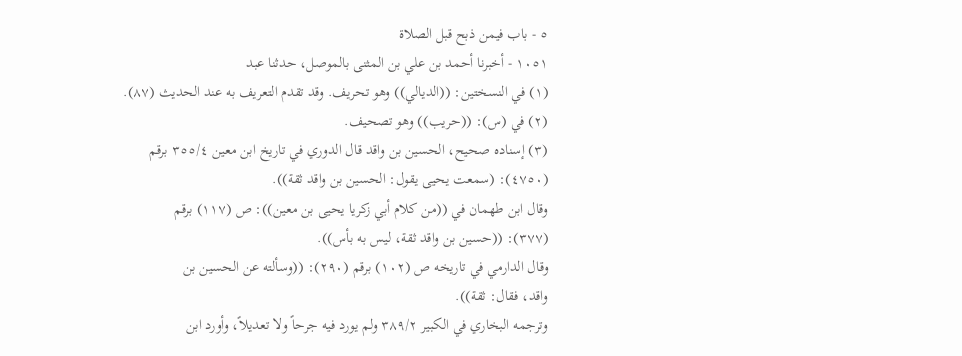٥ - باب فيمن ذبح قبل الصلاة
١٠٥١ - أخبرنا أحمد بن علي بن المثنى بالموصل، حدثنا عبد
(١) في النسختين: ((الديالي)) وهو تحريف. وقد تقدم التعريف به عند الحديث (٨٧).
(٢) في (س): ((حریب)) وهو تصحيف.
(٣) إسناده صحيح، الحسين بن واقد قال الدوري في تاريخ ابن معين ٣٥٥/٤ برقم
(٤٧٥٠): (سمعت يحيى يقول: الحسين بن واقد ثقة)).
وقال ابن طهمان في ((من كلام أبي زكريا يحيى بن معين)): ص (١١٧) برقم
(٣٧٧): ((حسين بن واقد ثقة، ليس به بأس)).
وقال الدارمي في تاريخه ص (١٠٢) برقم (٢٩٠): ((وسألته عن الحسين بن
واقد، فقال: ثقة)).
وترجمه البخاري في الكبير ٣٨٩/٢ ولم يورد فيه جرحاً ولا تعديلاً، وأورد ابن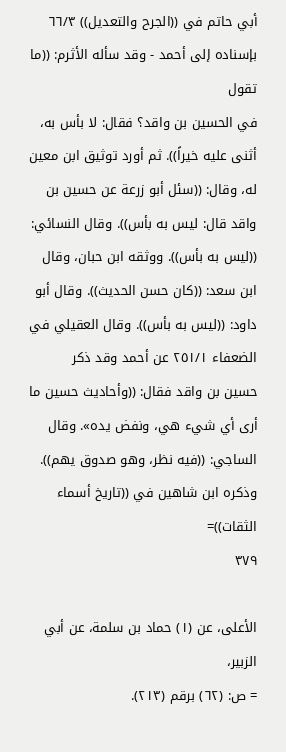أبي حاتم في ((الجرح والتعديل)) ٦٦/٣ بإسناده إلى أحمد - وقد سأله الأثرم: ((ما تقول
في الحسين بن واقد؟ فقال: لا بأس به، أثنى عليه خيراً)). ثم أورد توثيق ابن معين
له، وقال: ((سئل أبو زرعة عن حسين بن واقد قال: ليس به بأس)). وقال النسائي:
((ليس به بأس)). ووثقه ابن حبان، وقال ابن سعد: ((كان حسن الحديث)). وقال أبو
داود: ((ليس به بأس)). وقال العقيلي في الضعفاء ٢٥١/١ عن أحمد وقد ذكر
حسين بن واقد فقال: ((وأحاديث حسين ما أرى أي شيء هي، ونفض یده». وقال
الساجي: ((فيه نظر، وهو صدوق يهم)). وذكره ابن شاهين في ((تاريخ أسماء الثقات))=
٣٧٩

الأعلى، عن (١) حماد بن سلمة، عن أبي الزبير،
= ص: (٦٢) برقم (٢١٣).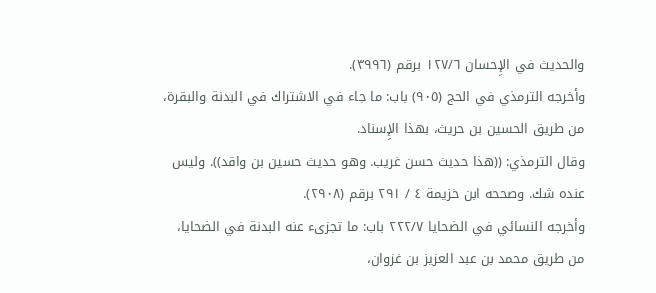والحديث في الإِحسان ١٢٧/٦ برقم (٣٩٩٦).
وأخرجه الترمذي في الحج (٩٠٥) باب: ما جاء في الاشتراك في البدنة والبقرة،
من طريق الحسين بن حريث، بهذا الإِسناد.
وقال الترمذي: ((هذا حديث حسن غريب. وهو حدیث حسین بن واقد)). ولیس
عنده شك. وصححه ابن خزيمة ٤ / ٢٩١ برقم (٢٩٠٨).
وأخرجه النسائي في الضحايا ٢٢٢/٧ باب: ما تجزىء عنه البدنة في الضحايا،
من طريق محمد بن عبد العزيز بن غزوان،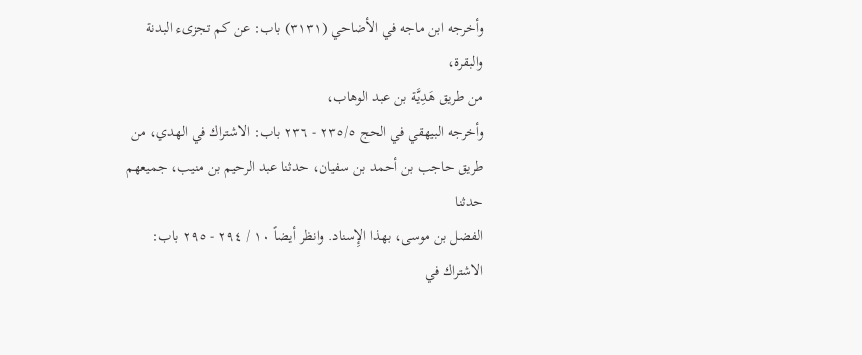وأخرجه ابن ماجه في الأضاحي (٣١٣١) باب: عن كم تجزىء البدنة والبقرة،
من طريق هَدِيَّة بن عبد الوهاب،
وأخرجه البيهقي في الحج ٢٣٥/٥ - ٢٣٦ باب: الاشتراك في الهدي، من
طريق حاجب بن أحمد بن سفيان، حدثنا عبد الرحيم بن منيب، جميعهم حدثنا
الفضل بن موسى، بهذا الإِسناد. وانظر أيضاً ١٠ / ٢٩٤ - ٢٩٥ باب: الاشتراك في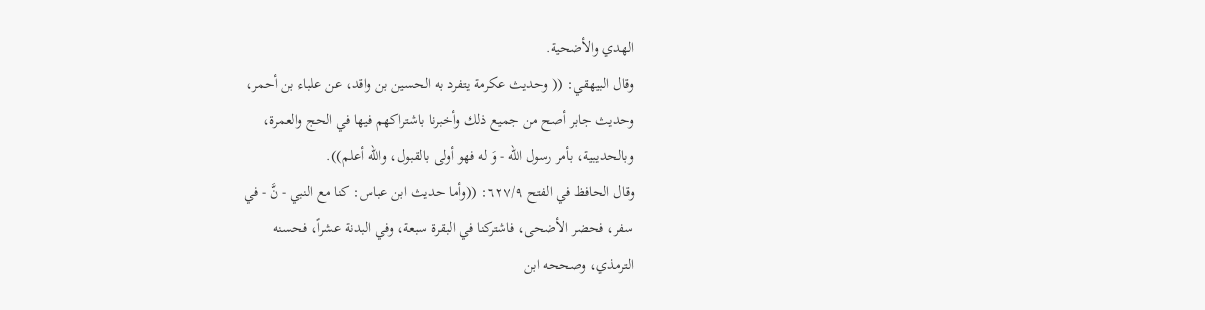الهدي والأضحية.
وقال البيهقي: (( وحديث عكرمة يتفرد به الحسين بن واقد، عن علباء بن أحمر،
وحديث جابر أصح من جميع ذلك وأخبرنا باشتراكهم فيها في الحج والعمرة،
وبالحديبية، بأمر رسول الله - وَ له فهو أولى بالقبول، والله أعلم)).
وقال الحافظ في الفتح ٦٢٧/٩: ((وأما حديث ابن عباس: كنا مع النبي - نَّ - في
سفر، فحضر الأضحى، فاشتركنا في البقرة سبعة، وفي البدنة عشراً، فحسنه
الترمذي، وصححه ابن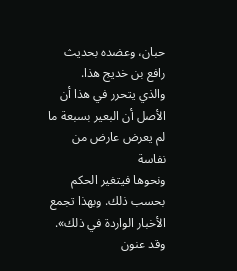حبان، وعضده بحديث رافع بن خديج هذا.
والذي يتحرر في هذا أن الأصل أن البعير بسبعة ما لم يعرض عارض من نفاسة
ونحوها فيتغير الحكم بحسب ذلك. وبهذا تجمع الأخبار الواردة في ذلك».
وقد عنون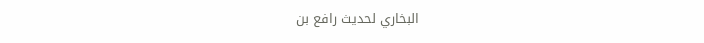البخاري لحديث رافع بن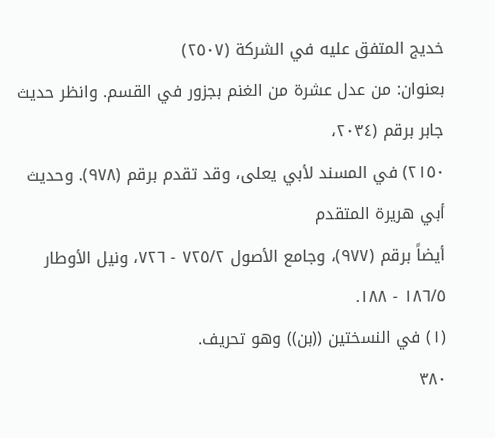خديج المتفق عليه في الشركة (٢٥٠٧)
بعنوان: من عدل عشرة من الغنم بجزور في القسم. وانظر حديث جابر برقم (٢٠٣٤،
٢١٥٠) في المسند لأبي يعلى، وقد تقدم برقم (٩٧٨). وحديث أبي هريرة المتقدم
أيضاً برقم (٩٧٧)، وجامع الأصول ٧٢٥/٢ - ٧٢٦، ونيل الأوطار ١٨٦/٥ - ١٨٨.
(١) في النسختين ((بن)) وهو تحريف.
٣٨٠